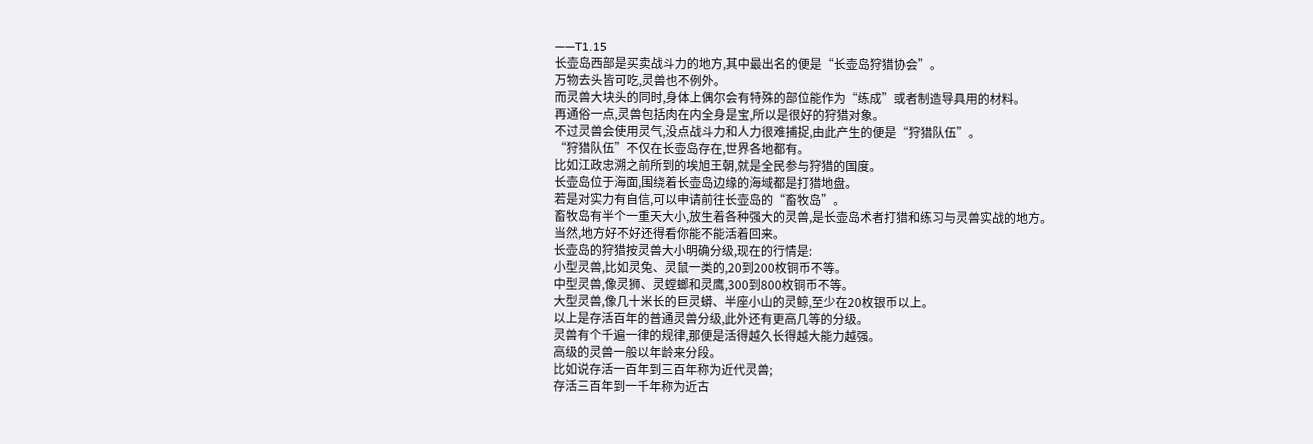——T1.15
长壶岛西部是买卖战斗力的地方,其中最出名的便是“长壶岛狩猎协会”。
万物去头皆可吃,灵兽也不例外。
而灵兽大块头的同时,身体上偶尔会有特殊的部位能作为“练成”或者制造导具用的材料。
再通俗一点,灵兽包括肉在内全身是宝,所以是很好的狩猎对象。
不过灵兽会使用灵气,没点战斗力和人力很难捕捉,由此产生的便是“狩猎队伍”。
“狩猎队伍”不仅在长壶岛存在,世界各地都有。
比如江政忠溯之前所到的埃旭王朝,就是全民参与狩猎的国度。
长壶岛位于海面,围绕着长壶岛边缘的海域都是打猎地盘。
若是对实力有自信,可以申请前往长壶岛的“畜牧岛”。
畜牧岛有半个一重天大小,放生着各种强大的灵兽,是长壶岛术者打猎和练习与灵兽实战的地方。
当然,地方好不好还得看你能不能活着回来。
长壶岛的狩猎按灵兽大小明确分级,现在的行情是:
小型灵兽,比如灵兔、灵鼠一类的,20到200枚铜币不等。
中型灵兽,像灵狮、灵螳螂和灵鹰,300到800枚铜币不等。
大型灵兽,像几十米长的巨灵蟒、半座小山的灵鲸,至少在20枚银币以上。
以上是存活百年的普通灵兽分级,此外还有更高几等的分级。
灵兽有个千遍一律的规律,那便是活得越久长得越大能力越强。
高级的灵兽一般以年龄来分段。
比如说存活一百年到三百年称为近代灵兽;
存活三百年到一千年称为近古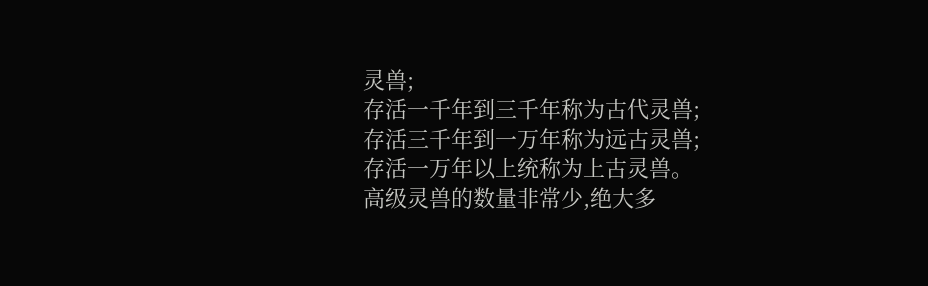灵兽;
存活一千年到三千年称为古代灵兽;
存活三千年到一万年称为远古灵兽;
存活一万年以上统称为上古灵兽。
高级灵兽的数量非常少,绝大多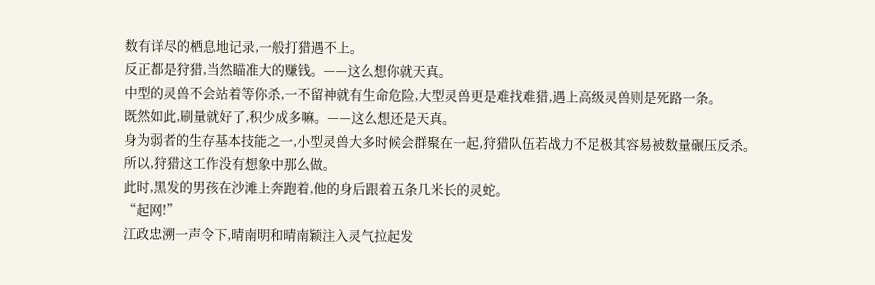数有详尽的栖息地记录,一般打猎遇不上。
反正都是狩猎,当然瞄准大的赚钱。——这么想你就天真。
中型的灵兽不会站着等你杀,一不留神就有生命危险,大型灵兽更是难找难猎,遇上高级灵兽则是死路一条。
既然如此,刷量就好了,积少成多嘛。——这么想还是天真。
身为弱者的生存基本技能之一,小型灵兽大多时候会群聚在一起,狩猎队伍若战力不足极其容易被数量碾压反杀。
所以,狩猎这工作没有想象中那么做。
此时,黑发的男孩在沙滩上奔跑着,他的身后跟着五条几米长的灵蛇。
“起网!”
江政忠溯一声令下,晴南明和晴南颖注入灵气拉起发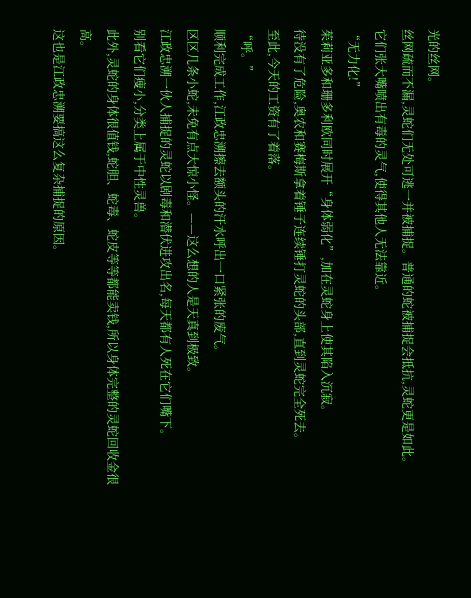光的丝网。
丝网疏而不漏,灵蛇们无处可逃一并被捕捉。普通的蛇被捕捉会抵抗,灵蛇更是如此。
它们张大嘴喷出有毒的灵气,使得其他人无法靠近。
“无力化!”
茱莉亚多和珊多利欧同时展开“身体弱化”,加在灵蛇身上使其陷入沉寂。
待没有了危险,奥农和赛梅斯拿着锤子连续锤打灵蛇的头部,直到灵蛇完全死去。
至此,今天的工资有了着落。
“呼。”
顺利完成工作,江政忠溯擦去额头的汗水呼出一口紧张的废气。
区区几条小蛇,未免有点大惊小怪。——这么想的人是天真到极致。
江政忠溯一伙人捕捉的灵蛇以剧毒和潜伏进攻出名,每天都有人死在它们嘴下。
别看它们瘦小,分类上属于中性灵兽。
此外,灵蛇的身体很值钱,蛇胆、蛇毒、蛇皮等等都能卖钱,所以身体完整的灵蛇回收金很高。
这也是江政忠溯要搞这么复杂捕捉的原因。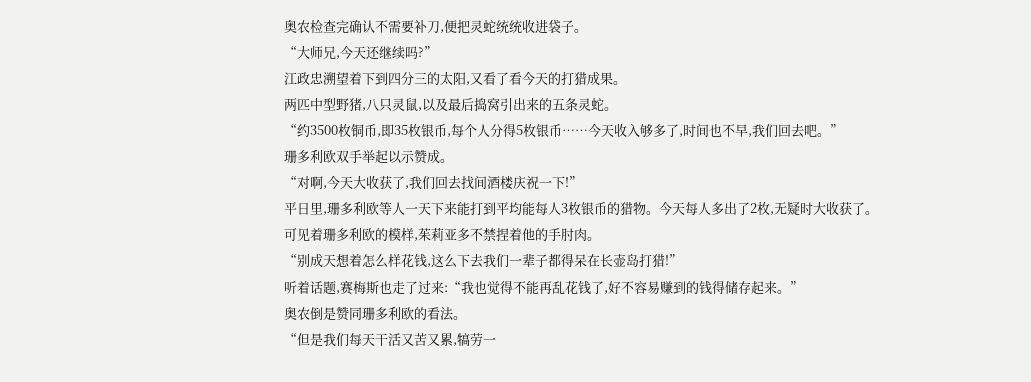奥农检查完确认不需要补刀,便把灵蛇统统收进袋子。
“大师兄,今天还继续吗?”
江政忠溯望着下到四分三的太阳,又看了看今天的打猎成果。
两匹中型野猪,八只灵鼠,以及最后捣窝引出来的五条灵蛇。
“约3500枚铜币,即35枚银币,每个人分得5枚银币……今天收入够多了,时间也不早,我们回去吧。”
珊多利欧双手举起以示赞成。
“对啊,今天大收获了,我们回去找间酒楼庆祝一下!”
平日里,珊多利欧等人一天下来能打到平均能每人3枚银币的猎物。今天每人多出了2枚,无疑时大收获了。
可见着珊多利欧的模样,茱莉亚多不禁捏着他的手肘肉。
“别成天想着怎么样花钱,这么下去我们一辈子都得呆在长壶岛打猎!”
听着话题,赛梅斯也走了过来:“我也觉得不能再乱花钱了,好不容易赚到的钱得储存起来。”
奥农倒是赞同珊多利欧的看法。
“但是我们每天干活又苦又累,犒劳一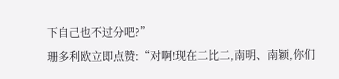下自己也不过分吧?”
珊多利欧立即点赞:“对啊!现在二比二,南明、南颖,你们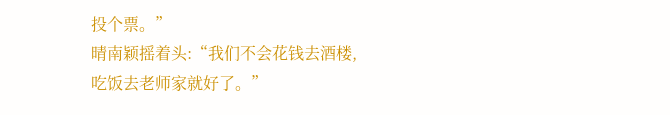投个票。”
晴南颖摇着头:“我们不会花钱去酒楼,吃饭去老师家就好了。”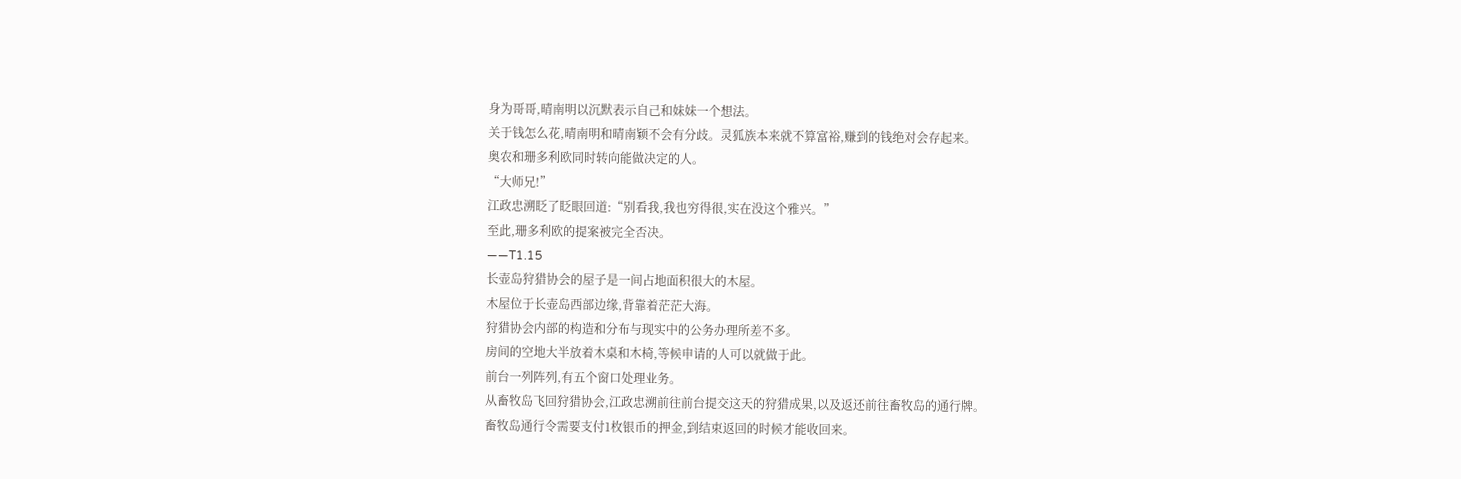身为哥哥,晴南明以沉默表示自己和妹妹一个想法。
关于钱怎么花,晴南明和晴南颖不会有分歧。灵狐族本来就不算富裕,赚到的钱绝对会存起来。
奥农和珊多利欧同时转向能做决定的人。
“大师兄!”
江政忠溯眨了眨眼回道:“别看我,我也穷得很,实在没这个雅兴。”
至此,珊多利欧的提案被完全否决。
——T1.15
长壶岛狩猎协会的屋子是一间占地面积很大的木屋。
木屋位于长壶岛西部边缘,背靠着茫茫大海。
狩猎协会内部的构造和分布与现实中的公务办理所差不多。
房间的空地大半放着木桌和木椅,等候申请的人可以就做于此。
前台一列阵列,有五个窗口处理业务。
从畜牧岛飞回狩猎协会,江政忠溯前往前台提交这天的狩猎成果,以及返还前往畜牧岛的通行牌。
畜牧岛通行令需要支付1枚银币的押金,到结束返回的时候才能收回来。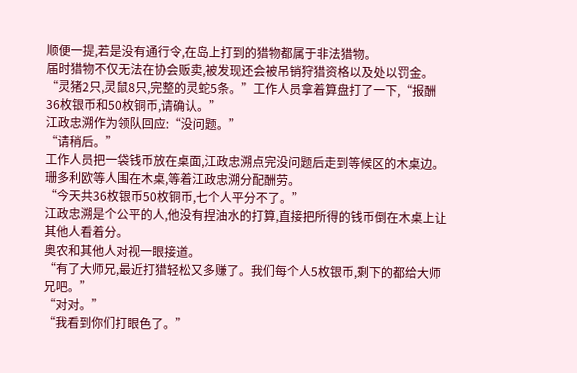顺便一提,若是没有通行令,在岛上打到的猎物都属于非法猎物。
届时猎物不仅无法在协会贩卖,被发现还会被吊销狩猎资格以及处以罚金。
“灵猪2只,灵鼠8只,完整的灵蛇5条。”工作人员拿着算盘打了一下,“报酬36枚银币和50枚铜币,请确认。”
江政忠溯作为领队回应:“没问题。”
“请稍后。”
工作人员把一袋钱币放在桌面,江政忠溯点完没问题后走到等候区的木桌边。
珊多利欧等人围在木桌,等着江政忠溯分配酬劳。
“今天共36枚银币50枚铜币,七个人平分不了。”
江政忠溯是个公平的人,他没有捏油水的打算,直接把所得的钱币倒在木桌上让其他人看着分。
奥农和其他人对视一眼接道。
“有了大师兄,最近打猎轻松又多赚了。我们每个人5枚银币,剩下的都给大师兄吧。”
“对对。”
“我看到你们打眼色了。”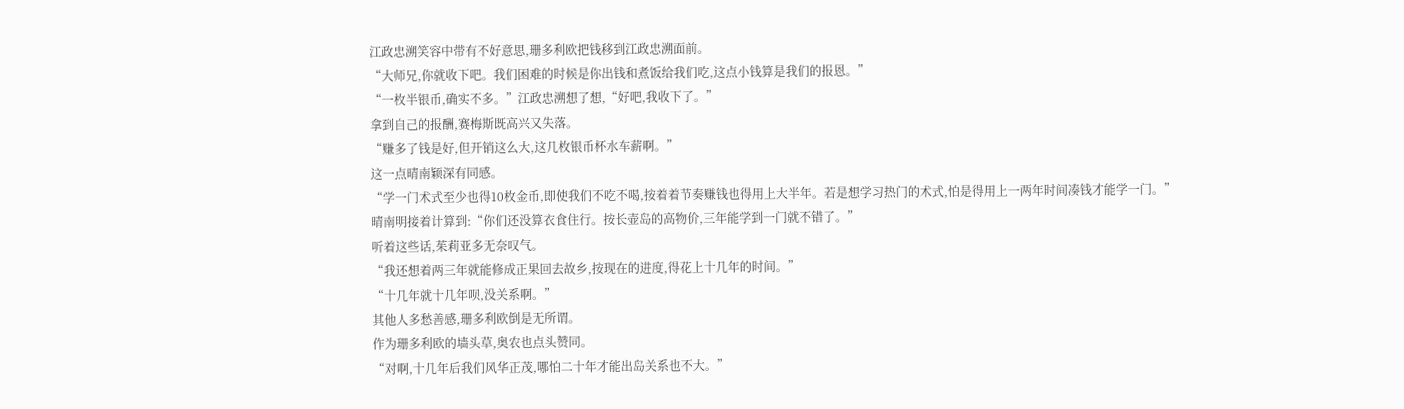江政忠溯笑容中带有不好意思,珊多利欧把钱移到江政忠溯面前。
“大师兄,你就收下吧。我们困难的时候是你出钱和煮饭给我们吃,这点小钱算是我们的报恩。”
“一枚半银币,确实不多。”江政忠溯想了想,“好吧,我收下了。”
拿到自己的报酬,赛梅斯既高兴又失落。
“赚多了钱是好,但开销这么大,这几枚银币杯水车薪啊。”
这一点晴南颖深有同感。
“学一门术式至少也得10枚金币,即使我们不吃不喝,按着着节奏赚钱也得用上大半年。若是想学习热门的术式,怕是得用上一两年时间凑钱才能学一门。”
晴南明接着计算到:“你们还没算衣食住行。按长壶岛的高物价,三年能学到一门就不错了。”
听着这些话,茱莉亚多无奈叹气。
“我还想着两三年就能修成正果回去故乡,按现在的进度,得花上十几年的时间。”
“十几年就十几年呗,没关系啊。”
其他人多愁善感,珊多利欧倒是无所谓。
作为珊多利欧的墙头草,奥农也点头赞同。
“对啊,十几年后我们风华正茂,哪怕二十年才能出岛关系也不大。”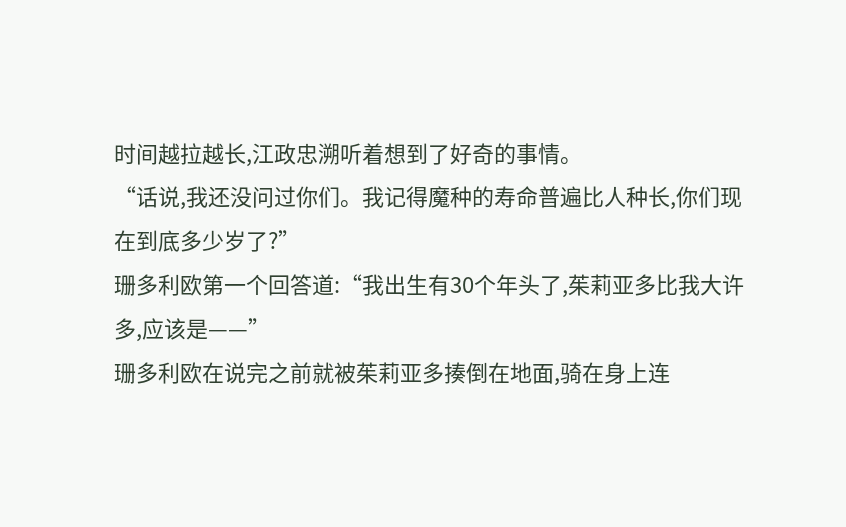时间越拉越长,江政忠溯听着想到了好奇的事情。
“话说,我还没问过你们。我记得魔种的寿命普遍比人种长,你们现在到底多少岁了?”
珊多利欧第一个回答道:“我出生有30个年头了,茱莉亚多比我大许多,应该是——”
珊多利欧在说完之前就被茱莉亚多揍倒在地面,骑在身上连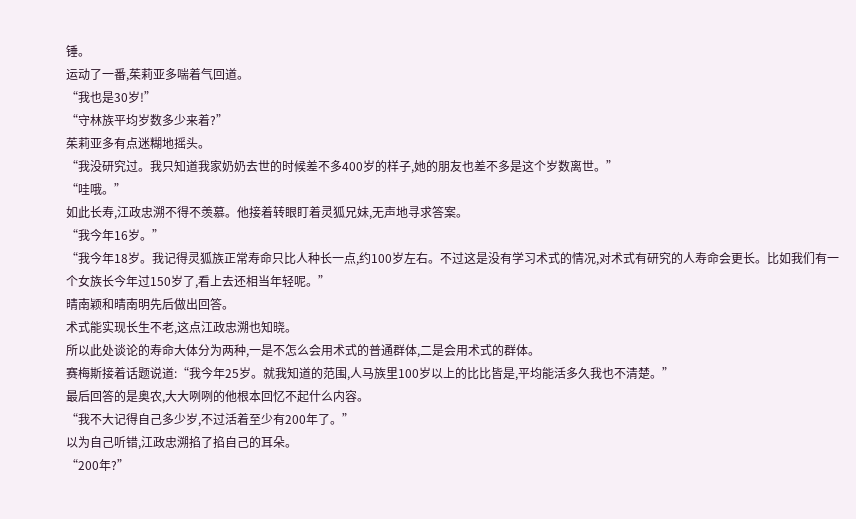锤。
运动了一番,茱莉亚多喘着气回道。
“我也是30岁!”
“守林族平均岁数多少来着?”
茱莉亚多有点迷糊地摇头。
“我没研究过。我只知道我家奶奶去世的时候差不多400岁的样子,她的朋友也差不多是这个岁数离世。”
“哇哦。”
如此长寿,江政忠溯不得不羡慕。他接着转眼盯着灵狐兄妹,无声地寻求答案。
“我今年16岁。”
“我今年18岁。我记得灵狐族正常寿命只比人种长一点,约100岁左右。不过这是没有学习术式的情况,对术式有研究的人寿命会更长。比如我们有一个女族长今年过150岁了,看上去还相当年轻呢。”
晴南颖和晴南明先后做出回答。
术式能实现长生不老,这点江政忠溯也知晓。
所以此处谈论的寿命大体分为两种,一是不怎么会用术式的普通群体,二是会用术式的群体。
赛梅斯接着话题说道:“我今年25岁。就我知道的范围,人马族里100岁以上的比比皆是,平均能活多久我也不清楚。”
最后回答的是奥农,大大咧咧的他根本回忆不起什么内容。
“我不大记得自己多少岁,不过活着至少有200年了。”
以为自己听错,江政忠溯掐了掐自己的耳朵。
“200年?”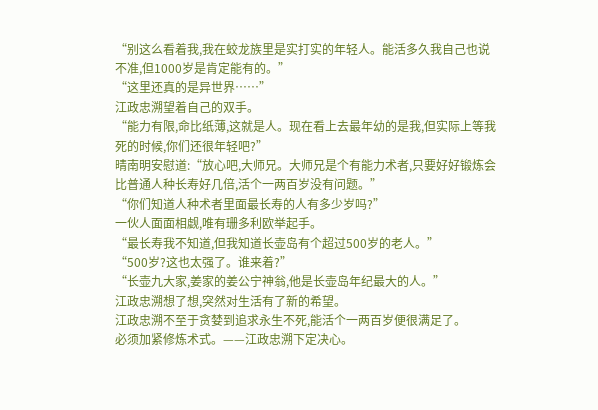“别这么看着我,我在蛟龙族里是实打实的年轻人。能活多久我自己也说不准,但1000岁是肯定能有的。”
“这里还真的是异世界……”
江政忠溯望着自己的双手。
“能力有限,命比纸薄,这就是人。现在看上去最年幼的是我,但实际上等我死的时候,你们还很年轻吧?”
晴南明安慰道:“放心吧,大师兄。大师兄是个有能力术者,只要好好锻炼会比普通人种长寿好几倍,活个一两百岁没有问题。”
“你们知道人种术者里面最长寿的人有多少岁吗?”
一伙人面面相觑,唯有珊多利欧举起手。
“最长寿我不知道,但我知道长壶岛有个超过500岁的老人。”
“500岁?这也太强了。谁来着?”
“长壶九大家,姜家的姜公宁神翁,他是长壶岛年纪最大的人。”
江政忠溯想了想,突然对生活有了新的希望。
江政忠溯不至于贪婪到追求永生不死,能活个一两百岁便很满足了。
必须加紧修炼术式。——江政忠溯下定决心。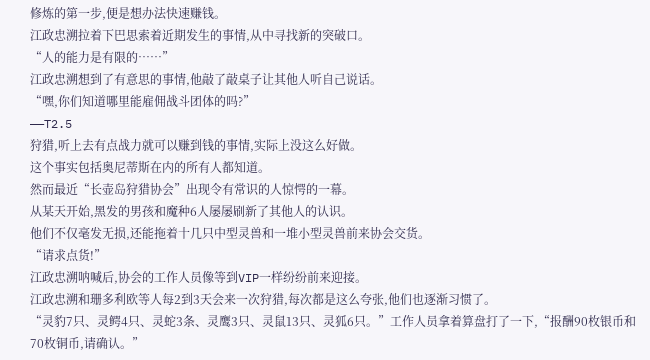修炼的第一步,便是想办法快速赚钱。
江政忠溯拉着下巴思索着近期发生的事情,从中寻找新的突破口。
“人的能力是有限的……”
江政忠溯想到了有意思的事情,他敲了敲桌子让其他人听自己说话。
“嘿,你们知道哪里能雇佣战斗团体的吗?”
——T2.5
狩猎,听上去有点战力就可以赚到钱的事情,实际上没这么好做。
这个事实包括奥尼蒂斯在内的所有人都知道。
然而最近“长壶岛狩猎协会”出现令有常识的人惊愕的一幕。
从某天开始,黑发的男孩和魔种6人屡屡刷新了其他人的认识。
他们不仅毫发无损,还能拖着十几只中型灵兽和一堆小型灵兽前来协会交货。
“请求点货!”
江政忠溯呐喊后,协会的工作人员像等到VIP一样纷纷前来迎接。
江政忠溯和珊多利欧等人每2到3天会来一次狩猎,每次都是这么夸张,他们也逐渐习惯了。
“灵豹7只、灵鳄4只、灵蛇3条、灵鹰3只、灵鼠13只、灵狐6只。”工作人员拿着算盘打了一下,“报酬90枚银币和70枚铜币,请确认。”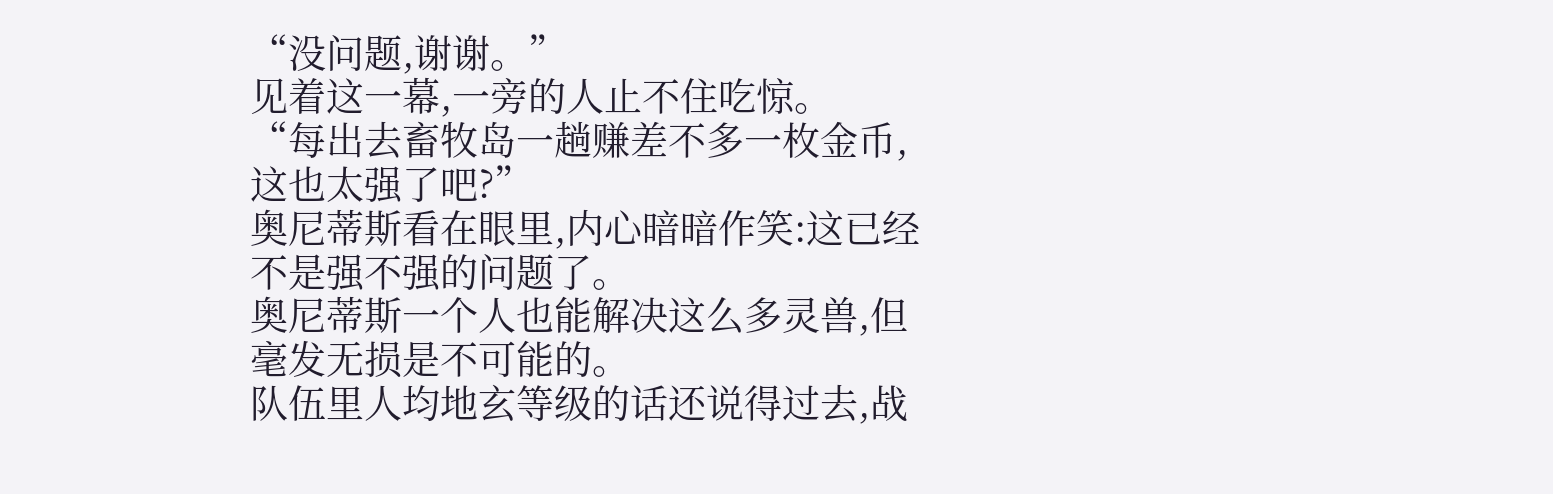“没问题,谢谢。”
见着这一幕,一旁的人止不住吃惊。
“每出去畜牧岛一趟赚差不多一枚金币,这也太强了吧?”
奥尼蒂斯看在眼里,内心暗暗作笑:这已经不是强不强的问题了。
奥尼蒂斯一个人也能解决这么多灵兽,但毫发无损是不可能的。
队伍里人均地玄等级的话还说得过去,战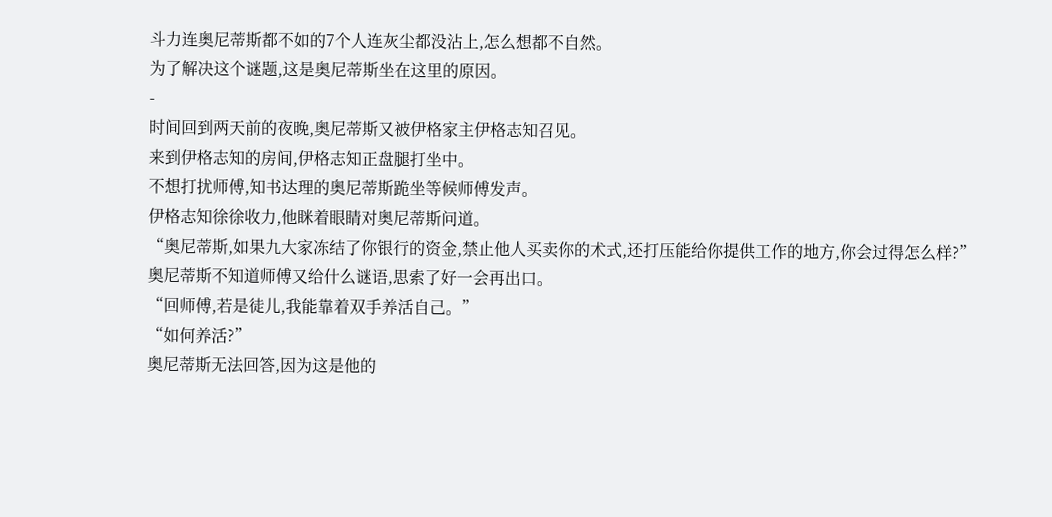斗力连奥尼蒂斯都不如的7个人连灰尘都没沾上,怎么想都不自然。
为了解决这个谜题,这是奥尼蒂斯坐在这里的原因。
-
时间回到两天前的夜晚,奥尼蒂斯又被伊格家主伊格志知召见。
来到伊格志知的房间,伊格志知正盘腿打坐中。
不想打扰师傅,知书达理的奥尼蒂斯跪坐等候师傅发声。
伊格志知徐徐收力,他眯着眼睛对奥尼蒂斯问道。
“奥尼蒂斯,如果九大家冻结了你银行的资金,禁止他人买卖你的术式,还打压能给你提供工作的地方,你会过得怎么样?”
奥尼蒂斯不知道师傅又给什么谜语,思索了好一会再出口。
“回师傅,若是徒儿,我能靠着双手养活自己。”
“如何养活?”
奥尼蒂斯无法回答,因为这是他的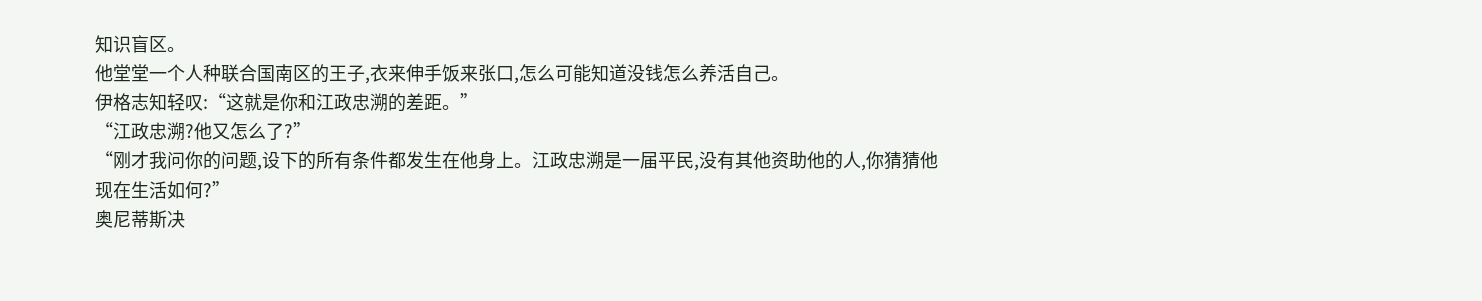知识盲区。
他堂堂一个人种联合国南区的王子,衣来伸手饭来张口,怎么可能知道没钱怎么养活自己。
伊格志知轻叹:“这就是你和江政忠溯的差距。”
“江政忠溯?他又怎么了?”
“刚才我问你的问题,设下的所有条件都发生在他身上。江政忠溯是一届平民,没有其他资助他的人,你猜猜他现在生活如何?”
奥尼蒂斯决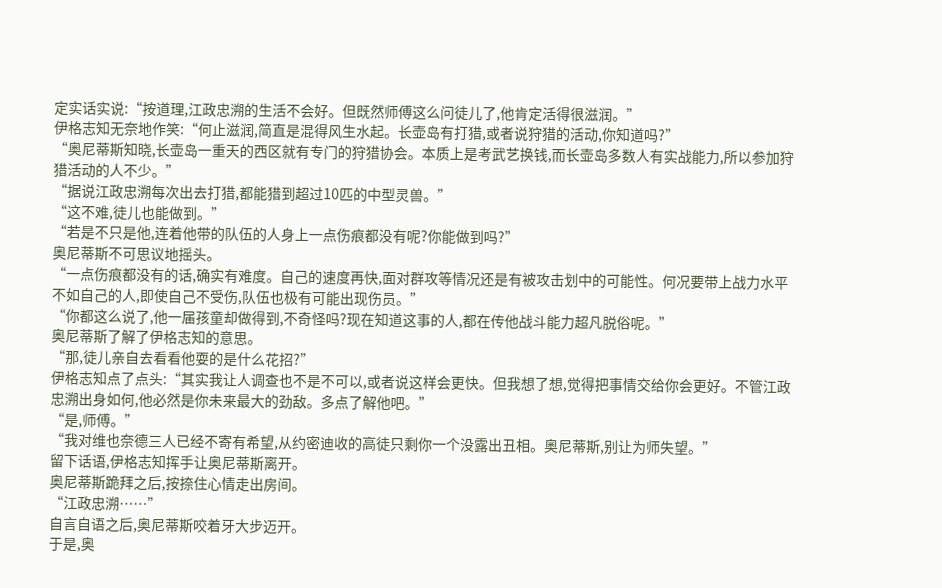定实话实说:“按道理,江政忠溯的生活不会好。但既然师傅这么问徒儿了,他肯定活得很滋润。”
伊格志知无奈地作笑:“何止滋润,简直是混得风生水起。长壶岛有打猎,或者说狩猎的活动,你知道吗?”
“奥尼蒂斯知晓,长壶岛一重天的西区就有专门的狩猎协会。本质上是考武艺换钱,而长壶岛多数人有实战能力,所以参加狩猎活动的人不少。”
“据说江政忠溯每次出去打猎,都能猎到超过10匹的中型灵兽。”
“这不难,徒儿也能做到。”
“若是不只是他,连着他带的队伍的人身上一点伤痕都没有呢?你能做到吗?”
奥尼蒂斯不可思议地摇头。
“一点伤痕都没有的话,确实有难度。自己的速度再快,面对群攻等情况还是有被攻击划中的可能性。何况要带上战力水平不如自己的人,即使自己不受伤,队伍也极有可能出现伤员。”
“你都这么说了,他一届孩童却做得到,不奇怪吗?现在知道这事的人,都在传他战斗能力超凡脱俗呢。”
奥尼蒂斯了解了伊格志知的意思。
“那,徒儿亲自去看看他耍的是什么花招?”
伊格志知点了点头:“其实我让人调查也不是不可以,或者说这样会更快。但我想了想,觉得把事情交给你会更好。不管江政忠溯出身如何,他必然是你未来最大的劲敌。多点了解他吧。”
“是,师傅。”
“我对维也奈德三人已经不寄有希望,从约密迪收的高徒只剩你一个没露出丑相。奥尼蒂斯,别让为师失望。”
留下话语,伊格志知挥手让奥尼蒂斯离开。
奥尼蒂斯跪拜之后,按捺住心情走出房间。
“江政忠溯……”
自言自语之后,奥尼蒂斯咬着牙大步迈开。
于是,奥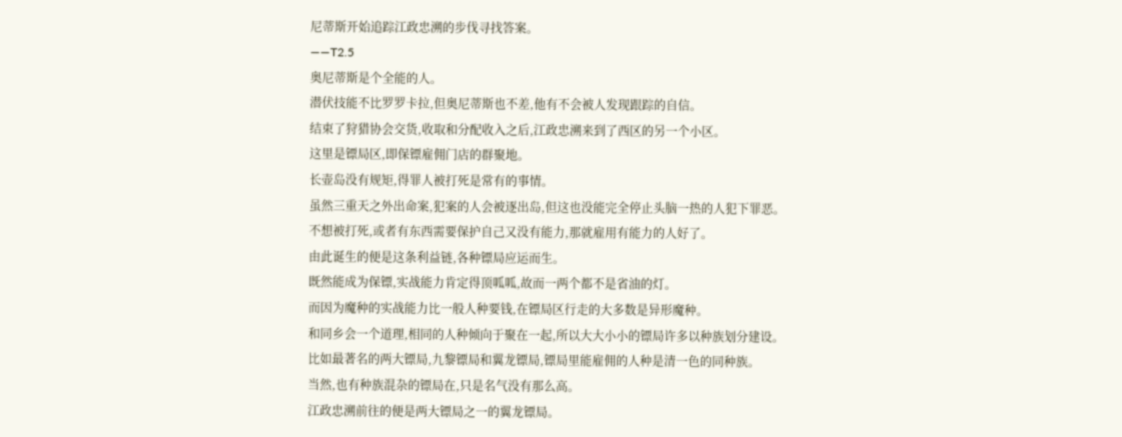尼蒂斯开始追踪江政忠溯的步伐寻找答案。
——T2.5
奥尼蒂斯是个全能的人。
潜伏技能不比罗罗卡拉,但奥尼蒂斯也不差,他有不会被人发现跟踪的自信。
结束了狩猎协会交货,收取和分配收入之后,江政忠溯来到了西区的另一个小区。
这里是镖局区,即保镖雇佣门店的群聚地。
长壶岛没有规矩,得罪人被打死是常有的事情。
虽然三重天之外出命案,犯案的人会被逐出岛,但这也没能完全停止头脑一热的人犯下罪恶。
不想被打死,或者有东西需要保护自己又没有能力,那就雇用有能力的人好了。
由此诞生的便是这条利益链,各种镖局应运而生。
既然能成为保镖,实战能力肯定得顶呱呱,故而一两个都不是省油的灯。
而因为魔种的实战能力比一般人种要钱,在镖局区行走的大多数是异形魔种。
和同乡会一个道理,相同的人种倾向于聚在一起,所以大大小小的镖局许多以种族划分建设。
比如最著名的两大镖局,九黎镖局和翼龙镖局,镖局里能雇佣的人种是清一色的同种族。
当然,也有种族混杂的镖局在,只是名气没有那么高。
江政忠溯前往的便是两大镖局之一的翼龙镖局。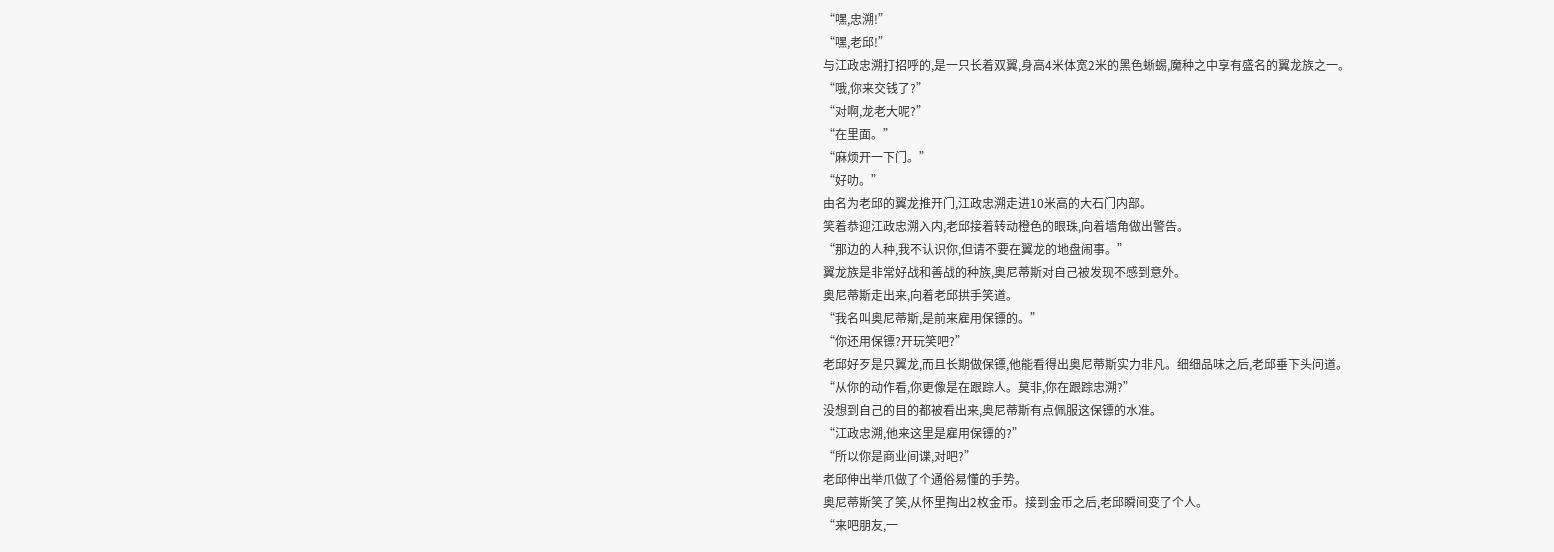“嘿,忠溯!”
“嘿,老邱!”
与江政忠溯打招呼的,是一只长着双翼,身高4米体宽2米的黑色蜥蜴,魔种之中享有盛名的翼龙族之一。
“哦,你来交钱了?”
“对啊,龙老大呢?”
“在里面。”
“麻烦开一下门。”
“好叻。”
由名为老邱的翼龙推开门,江政忠溯走进10米高的大石门内部。
笑着恭迎江政忠溯入内,老邱接着转动橙色的眼珠,向着墙角做出警告。
“那边的人种,我不认识你,但请不要在翼龙的地盘闹事。”
翼龙族是非常好战和善战的种族,奥尼蒂斯对自己被发现不感到意外。
奥尼蒂斯走出来,向着老邱拱手笑道。
“我名叫奥尼蒂斯,是前来雇用保镖的。”
“你还用保镖?开玩笑吧?”
老邱好歹是只翼龙,而且长期做保镖,他能看得出奥尼蒂斯实力非凡。细细品味之后,老邱垂下头问道。
“从你的动作看,你更像是在跟踪人。莫非,你在跟踪忠溯?”
没想到自己的目的都被看出来,奥尼蒂斯有点佩服这保镖的水准。
“江政忠溯,他来这里是雇用保镖的?”
“所以你是商业间谍,对吧?”
老邱伸出举爪做了个通俗易懂的手势。
奥尼蒂斯笑了笑,从怀里掏出2枚金币。接到金币之后,老邱瞬间变了个人。
“来吧朋友,一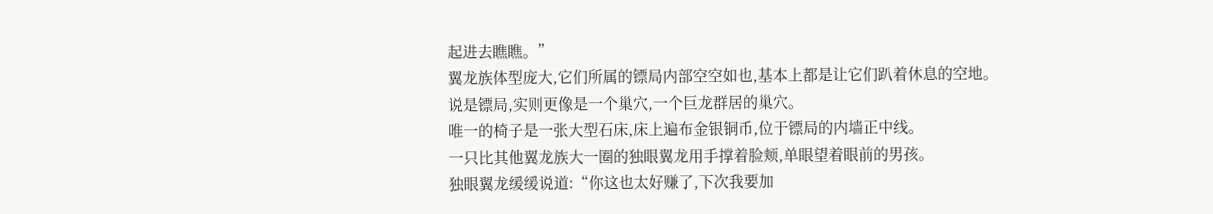起进去瞧瞧。”
翼龙族体型庞大,它们所属的镖局内部空空如也,基本上都是让它们趴着休息的空地。
说是镖局,实则更像是一个巢穴,一个巨龙群居的巢穴。
唯一的椅子是一张大型石床,床上遍布金银铜币,位于镖局的内墙正中线。
一只比其他翼龙族大一圈的独眼翼龙用手撑着脸颊,单眼望着眼前的男孩。
独眼翼龙缓缓说道:“你这也太好赚了,下次我要加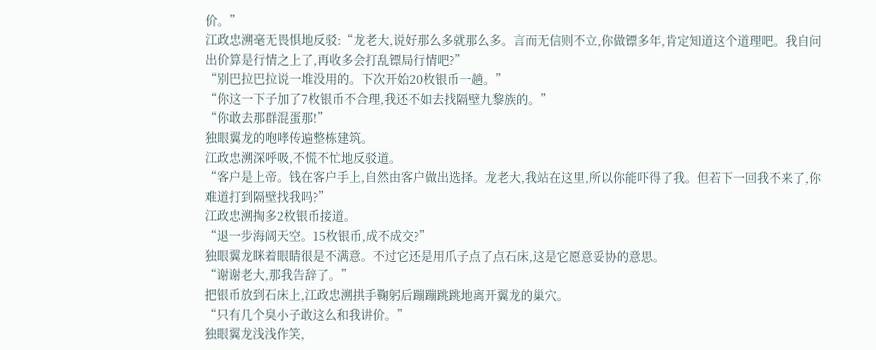价。”
江政忠溯毫无畏惧地反驳:“龙老大,说好那么多就那么多。言而无信则不立,你做镖多年,肯定知道这个道理吧。我自问出价算是行情之上了,再收多会打乱镖局行情吧?”
“别巴拉巴拉说一堆没用的。下次开始20枚银币一趟。”
“你这一下子加了7枚银币不合理,我还不如去找隔壁九黎族的。”
“你敢去那群混蛋那!”
独眼翼龙的咆哮传遍整栋建筑。
江政忠溯深呼吸,不慌不忙地反驳道。
“客户是上帝。钱在客户手上,自然由客户做出选择。龙老大,我站在这里,所以你能吓得了我。但若下一回我不来了,你难道打到隔壁找我吗?”
江政忠溯掏多2枚银币接道。
“退一步海阔天空。15枚银币,成不成交?”
独眼翼龙眯着眼睛很是不满意。不过它还是用爪子点了点石床,这是它愿意妥协的意思。
“谢谢老大,那我告辞了。”
把银币放到石床上,江政忠溯拱手鞠躬后蹦蹦跳跳地离开翼龙的巢穴。
“只有几个臭小子敢这么和我讲价。”
独眼翼龙浅浅作笑,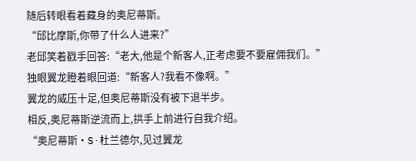随后转眼看着藏身的奥尼蒂斯。
“邱比摩斯,你带了什么人进来?”
老邱笑着戳手回答:“老大,他是个新客人,正考虑要不要雇佣我们。”
独眼翼龙瞪着眼回道:“新客人?我看不像啊。”
翼龙的威压十足,但奥尼蒂斯没有被下退半步。
相反,奥尼蒂斯逆流而上,拱手上前进行自我介绍。
“奥尼蒂斯·S·杜兰德尔,见过翼龙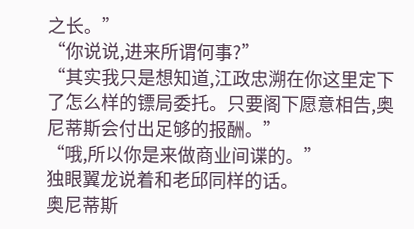之长。”
“你说说,进来所谓何事?”
“其实我只是想知道,江政忠溯在你这里定下了怎么样的镖局委托。只要阁下愿意相告,奥尼蒂斯会付出足够的报酬。”
“哦,所以你是来做商业间谍的。”
独眼翼龙说着和老邱同样的话。
奥尼蒂斯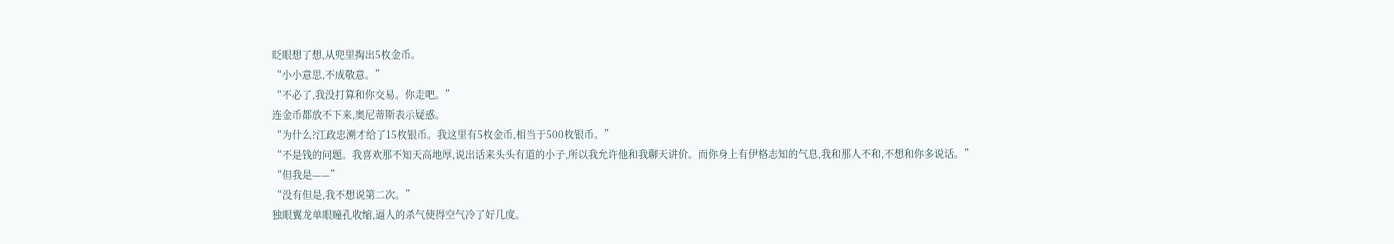眨眼想了想,从兜里掏出5枚金币。
“小小意思,不成敬意。”
“不必了,我没打算和你交易。你走吧。”
连金币都放不下来,奥尼蒂斯表示疑惑。
“为什么?江政忠溯才给了15枚银币。我这里有5枚金币,相当于500枚银币。”
“不是钱的问题。我喜欢那不知天高地厚,说出话来头头有道的小子,所以我允许他和我聊天讲价。而你身上有伊格志知的气息,我和那人不和,不想和你多说话。”
“但我是——”
“没有但是,我不想说第二次。”
独眼翼龙单眼瞳孔收缩,逼人的杀气使得空气冷了好几度。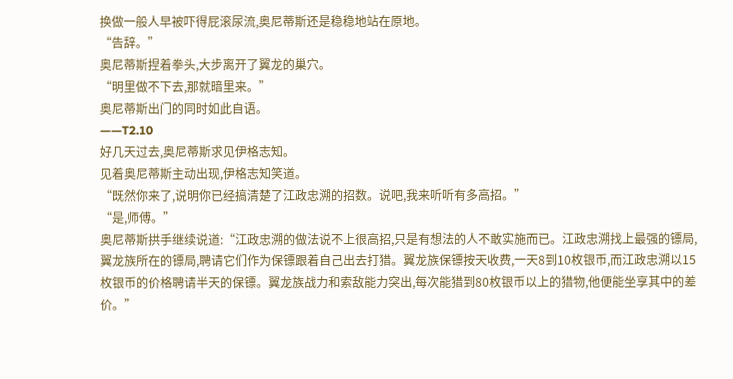换做一般人早被吓得屁滚尿流,奥尼蒂斯还是稳稳地站在原地。
“告辞。”
奥尼蒂斯捏着拳头,大步离开了翼龙的巢穴。
“明里做不下去,那就暗里来。”
奥尼蒂斯出门的同时如此自语。
——T2.10
好几天过去,奥尼蒂斯求见伊格志知。
见着奥尼蒂斯主动出现,伊格志知笑道。
“既然你来了,说明你已经搞清楚了江政忠溯的招数。说吧,我来听听有多高招。”
“是,师傅。”
奥尼蒂斯拱手继续说道:“江政忠溯的做法说不上很高招,只是有想法的人不敢实施而已。江政忠溯找上最强的镖局,翼龙族所在的镖局,聘请它们作为保镖跟着自己出去打猎。翼龙族保镖按天收费,一天8到10枚银币,而江政忠溯以15枚银币的价格聘请半天的保镖。翼龙族战力和索敌能力突出,每次能猎到80枚银币以上的猎物,他便能坐享其中的差价。”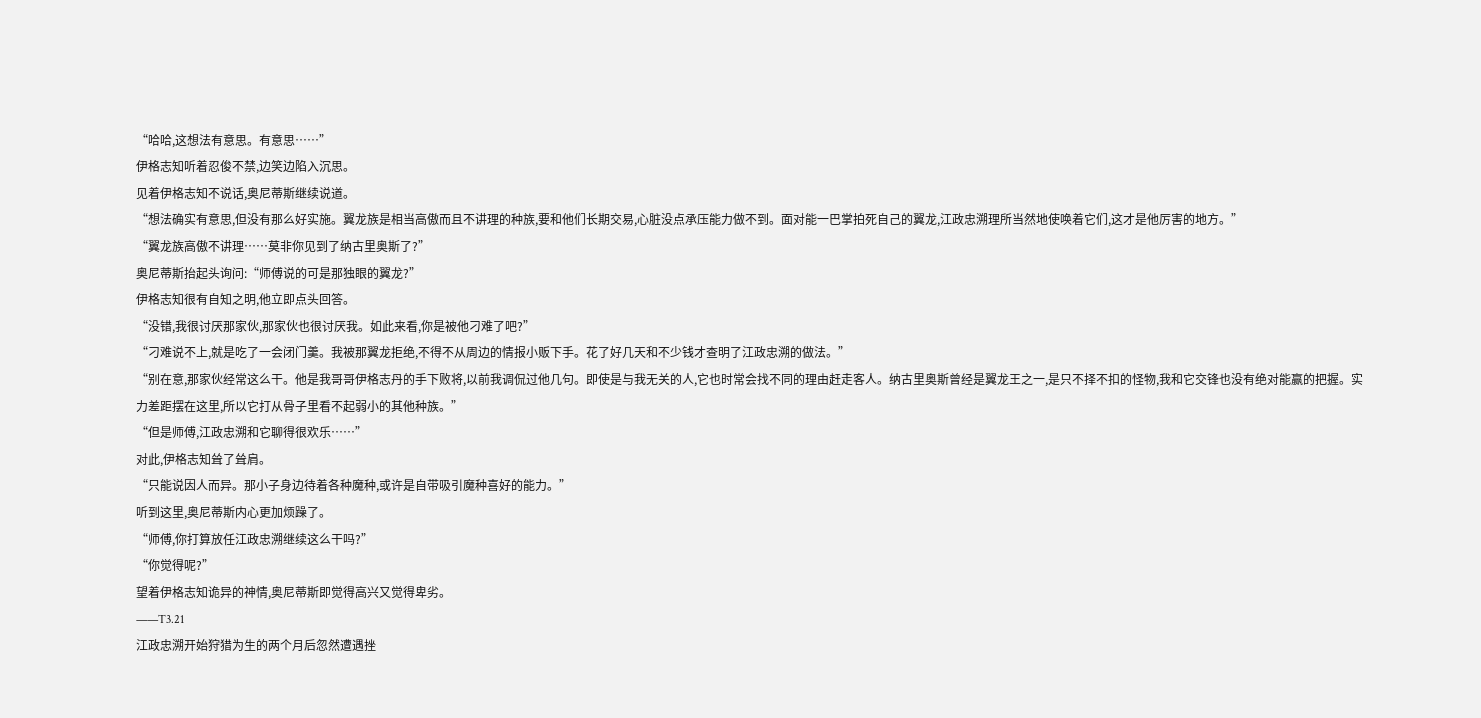“哈哈,这想法有意思。有意思……”
伊格志知听着忍俊不禁,边笑边陷入沉思。
见着伊格志知不说话,奥尼蒂斯继续说道。
“想法确实有意思,但没有那么好实施。翼龙族是相当高傲而且不讲理的种族,要和他们长期交易,心脏没点承压能力做不到。面对能一巴掌拍死自己的翼龙,江政忠溯理所当然地使唤着它们,这才是他厉害的地方。”
“翼龙族高傲不讲理……莫非你见到了纳古里奥斯了?”
奥尼蒂斯抬起头询问:“师傅说的可是那独眼的翼龙?”
伊格志知很有自知之明,他立即点头回答。
“没错,我很讨厌那家伙,那家伙也很讨厌我。如此来看,你是被他刁难了吧?”
“刁难说不上,就是吃了一会闭门羹。我被那翼龙拒绝,不得不从周边的情报小贩下手。花了好几天和不少钱才查明了江政忠溯的做法。”
“别在意,那家伙经常这么干。他是我哥哥伊格志丹的手下败将,以前我调侃过他几句。即使是与我无关的人,它也时常会找不同的理由赶走客人。纳古里奥斯曾经是翼龙王之一,是只不择不扣的怪物,我和它交锋也没有绝对能赢的把握。实力差距摆在这里,所以它打从骨子里看不起弱小的其他种族。”
“但是师傅,江政忠溯和它聊得很欢乐……”
对此,伊格志知耸了耸肩。
“只能说因人而异。那小子身边待着各种魔种,或许是自带吸引魔种喜好的能力。”
听到这里,奥尼蒂斯内心更加烦躁了。
“师傅,你打算放任江政忠溯继续这么干吗?”
“你觉得呢?”
望着伊格志知诡异的神情,奥尼蒂斯即觉得高兴又觉得卑劣。
——T3.21
江政忠溯开始狩猎为生的两个月后忽然遭遇挫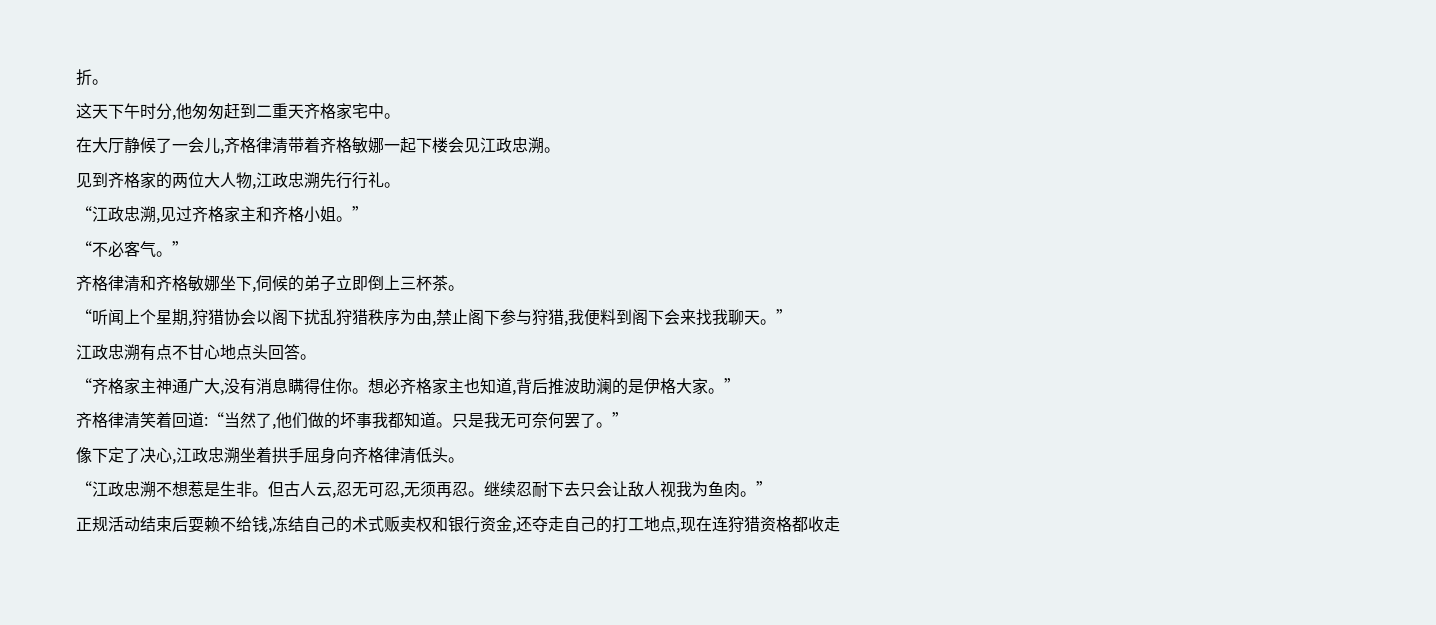折。
这天下午时分,他匆匆赶到二重天齐格家宅中。
在大厅静候了一会儿,齐格律清带着齐格敏娜一起下楼会见江政忠溯。
见到齐格家的两位大人物,江政忠溯先行行礼。
“江政忠溯,见过齐格家主和齐格小姐。”
“不必客气。”
齐格律清和齐格敏娜坐下,伺候的弟子立即倒上三杯茶。
“听闻上个星期,狩猎协会以阁下扰乱狩猎秩序为由,禁止阁下参与狩猎,我便料到阁下会来找我聊天。”
江政忠溯有点不甘心地点头回答。
“齐格家主神通广大,没有消息瞒得住你。想必齐格家主也知道,背后推波助澜的是伊格大家。”
齐格律清笑着回道:“当然了,他们做的坏事我都知道。只是我无可奈何罢了。”
像下定了决心,江政忠溯坐着拱手屈身向齐格律清低头。
“江政忠溯不想惹是生非。但古人云,忍无可忍,无须再忍。继续忍耐下去只会让敌人视我为鱼肉。”
正规活动结束后耍赖不给钱,冻结自己的术式贩卖权和银行资金,还夺走自己的打工地点,现在连狩猎资格都收走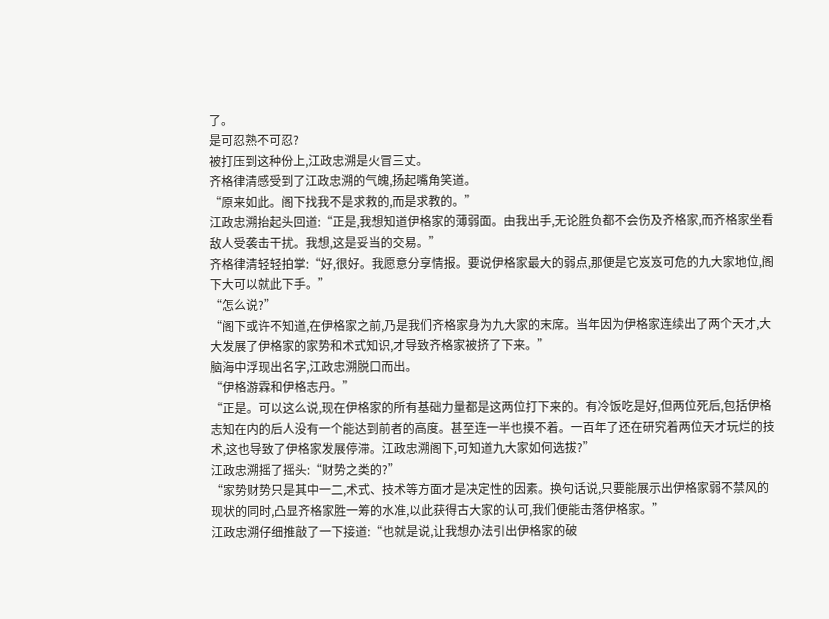了。
是可忍熟不可忍?
被打压到这种份上,江政忠溯是火冒三丈。
齐格律清感受到了江政忠溯的气魄,扬起嘴角笑道。
“原来如此。阁下找我不是求救的,而是求教的。”
江政忠溯抬起头回道:“正是,我想知道伊格家的薄弱面。由我出手,无论胜负都不会伤及齐格家,而齐格家坐看敌人受袭击干扰。我想,这是妥当的交易。”
齐格律清轻轻拍掌:“好,很好。我愿意分享情报。要说伊格家最大的弱点,那便是它岌岌可危的九大家地位,阁下大可以就此下手。”
“怎么说?”
“阁下或许不知道,在伊格家之前,乃是我们齐格家身为九大家的末席。当年因为伊格家连续出了两个天才,大大发展了伊格家的家势和术式知识,才导致齐格家被挤了下来。”
脑海中浮现出名字,江政忠溯脱口而出。
“伊格游霖和伊格志丹。”
“正是。可以这么说,现在伊格家的所有基础力量都是这两位打下来的。有冷饭吃是好,但两位死后,包括伊格志知在内的后人没有一个能达到前者的高度。甚至连一半也摸不着。一百年了还在研究着两位天才玩烂的技术,这也导致了伊格家发展停滞。江政忠溯阁下,可知道九大家如何选拔?”
江政忠溯摇了摇头:“财势之类的?”
“家势财势只是其中一二,术式、技术等方面才是决定性的因素。换句话说,只要能展示出伊格家弱不禁风的现状的同时,凸显齐格家胜一筹的水准,以此获得古大家的认可,我们便能击落伊格家。”
江政忠溯仔细推敲了一下接道:“也就是说,让我想办法引出伊格家的破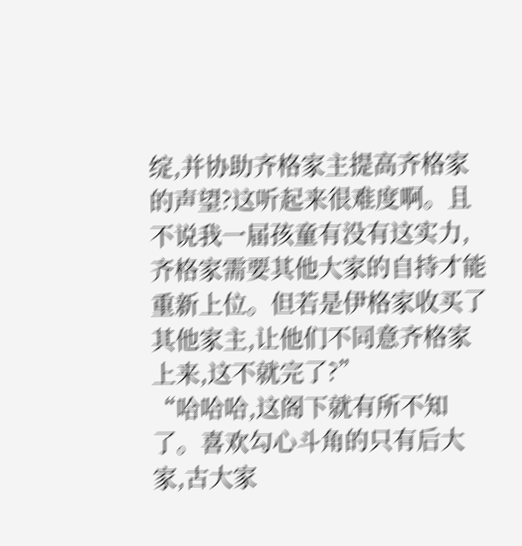绽,并协助齐格家主提高齐格家的声望?这听起来很难度啊。且不说我一届孩童有没有这实力,齐格家需要其他大家的自持才能重新上位。但若是伊格家收买了其他家主,让他们不同意齐格家上来,这不就完了?”
“哈哈哈,这阁下就有所不知了。喜欢勾心斗角的只有后大家,古大家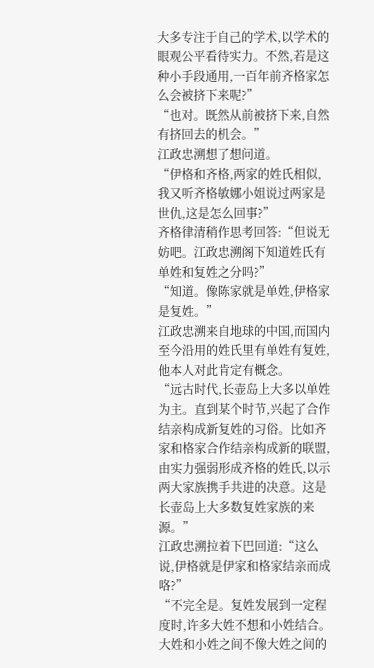大多专注于自己的学术,以学术的眼观公平看待实力。不然,若是这种小手段通用,一百年前齐格家怎么会被挤下来呢?”
“也对。既然从前被挤下来,自然有挤回去的机会。”
江政忠溯想了想问道。
“伊格和齐格,两家的姓氏相似,我又听齐格敏娜小姐说过两家是世仇,这是怎么回事?”
齐格律清稍作思考回答:“但说无妨吧。江政忠溯阁下知道姓氏有单姓和复姓之分吗?”
“知道。像陈家就是单姓,伊格家是复姓。”
江政忠溯来自地球的中国,而国内至今沿用的姓氏里有单姓有复姓,他本人对此肯定有概念。
“远古时代,长壶岛上大多以单姓为主。直到某个时节,兴起了合作结亲构成新复姓的习俗。比如齐家和格家合作结亲构成新的联盟,由实力强弱形成齐格的姓氏,以示两大家族携手共进的决意。这是长壶岛上大多数复姓家族的来源。”
江政忠溯拉着下巴回道:“这么说,伊格就是伊家和格家结亲而成咯?”
“不完全是。复姓发展到一定程度时,许多大姓不想和小姓结合。大姓和小姓之间不像大姓之间的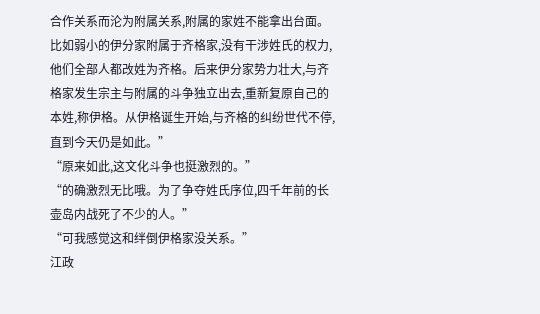合作关系而沦为附属关系,附属的家姓不能拿出台面。比如弱小的伊分家附属于齐格家,没有干涉姓氏的权力,他们全部人都改姓为齐格。后来伊分家势力壮大,与齐格家发生宗主与附属的斗争独立出去,重新复原自己的本姓,称伊格。从伊格诞生开始,与齐格的纠纷世代不停,直到今天仍是如此。”
“原来如此,这文化斗争也挺激烈的。”
“的确激烈无比哦。为了争夺姓氏序位,四千年前的长壶岛内战死了不少的人。”
“可我感觉这和绊倒伊格家没关系。”
江政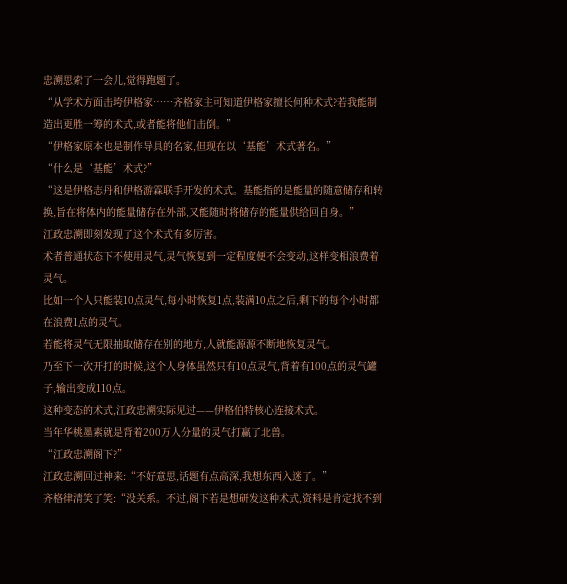忠溯思索了一会儿,觉得跑题了。
“从学术方面击垮伊格家……齐格家主可知道伊格家擅长何种术式?若我能制造出更胜一筹的术式,或者能将他们击倒。”
“伊格家原本也是制作导具的名家,但现在以‘基能’术式著名。”
“什么是‘基能’术式?”
“这是伊格志丹和伊格游霖联手开发的术式。基能指的是能量的随意储存和转换,旨在将体内的能量储存在外部,又能随时将储存的能量供给回自身。”
江政忠溯即刻发现了这个术式有多厉害。
术者普通状态下不使用灵气,灵气恢复到一定程度便不会变动,这样变相浪费着灵气。
比如一个人只能装10点灵气,每小时恢复1点,装满10点之后,剩下的每个小时都在浪费1点的灵气。
若能将灵气无限抽取储存在别的地方,人就能源源不断地恢复灵气。
乃至下一次开打的时候,这个人身体虽然只有10点灵气,背着有100点的灵气罐子,输出变成110点。
这种变态的术式,江政忠溯实际见过——伊格伯特核心连接术式。
当年华桃墨素就是背着200万人分量的灵气打赢了北兽。
“江政忠溯阁下?”
江政忠溯回过神来:“不好意思,话题有点高深,我想东西入迷了。”
齐格律清笑了笑:“没关系。不过,阁下若是想研发这种术式,资料是肯定找不到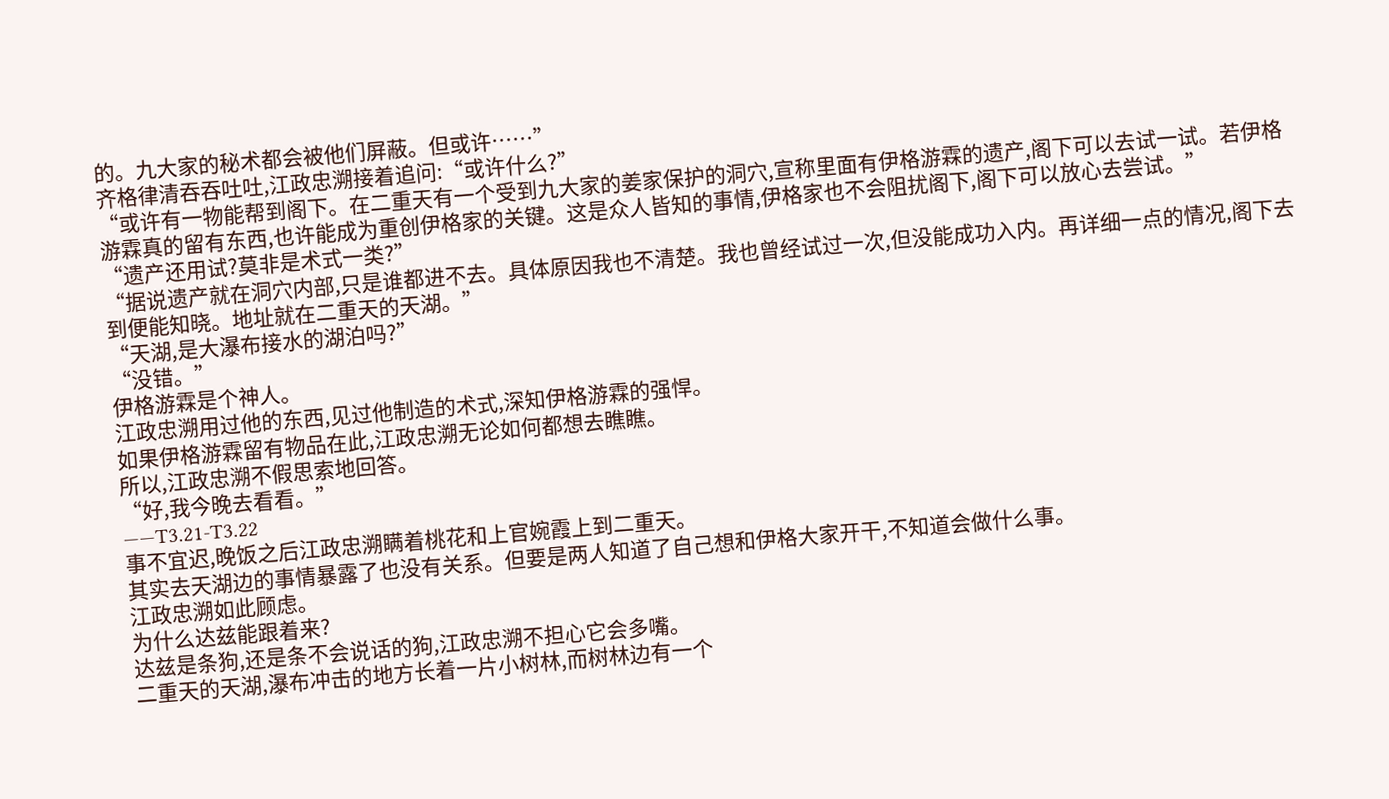的。九大家的秘术都会被他们屏蔽。但或许……”
齐格律清吞吞吐吐,江政忠溯接着追问:“或许什么?”
“或许有一物能帮到阁下。在二重天有一个受到九大家的姜家保护的洞穴,宣称里面有伊格游霖的遗产,阁下可以去试一试。若伊格游霖真的留有东西,也许能成为重创伊格家的关键。这是众人皆知的事情,伊格家也不会阻扰阁下,阁下可以放心去尝试。”
“遗产还用试?莫非是术式一类?”
“据说遗产就在洞穴内部,只是谁都进不去。具体原因我也不清楚。我也曾经试过一次,但没能成功入内。再详细一点的情况,阁下去到便能知晓。地址就在二重天的天湖。”
“天湖,是大瀑布接水的湖泊吗?”
“没错。”
伊格游霖是个神人。
江政忠溯用过他的东西,见过他制造的术式,深知伊格游霖的强悍。
如果伊格游霖留有物品在此,江政忠溯无论如何都想去瞧瞧。
所以,江政忠溯不假思索地回答。
“好,我今晚去看看。”
——T3.21-T3.22
事不宜迟,晚饭之后江政忠溯瞒着桃花和上官婉霞上到二重天。
其实去天湖边的事情暴露了也没有关系。但要是两人知道了自己想和伊格大家开干,不知道会做什么事。
江政忠溯如此顾虑。
为什么达兹能跟着来?
达兹是条狗,还是条不会说话的狗,江政忠溯不担心它会多嘴。
二重天的天湖,瀑布冲击的地方长着一片小树林,而树林边有一个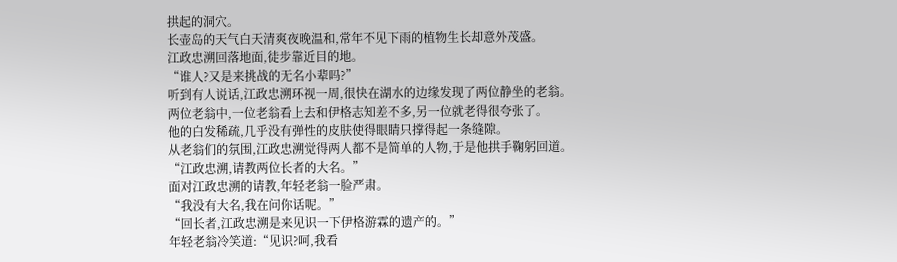拱起的洞穴。
长壶岛的天气白天清爽夜晚温和,常年不见下雨的植物生长却意外茂盛。
江政忠溯回落地面,徒步靠近目的地。
“谁人?又是来挑战的无名小辈吗?”
听到有人说话,江政忠溯环视一周,很快在湖水的边缘发现了两位静坐的老翁。
两位老翁中,一位老翁看上去和伊格志知差不多,另一位就老得很夸张了。
他的白发稀疏,几乎没有弹性的皮肤使得眼睛只撑得起一条缝隙。
从老翁们的氛围,江政忠溯觉得两人都不是简单的人物,于是他拱手鞠躬回道。
“江政忠溯,请教两位长者的大名。”
面对江政忠溯的请教,年轻老翁一脸严肃。
“我没有大名,我在问你话呢。”
“回长者,江政忠溯是来见识一下伊格游霖的遗产的。”
年轻老翁冷笑道:“见识?呵,我看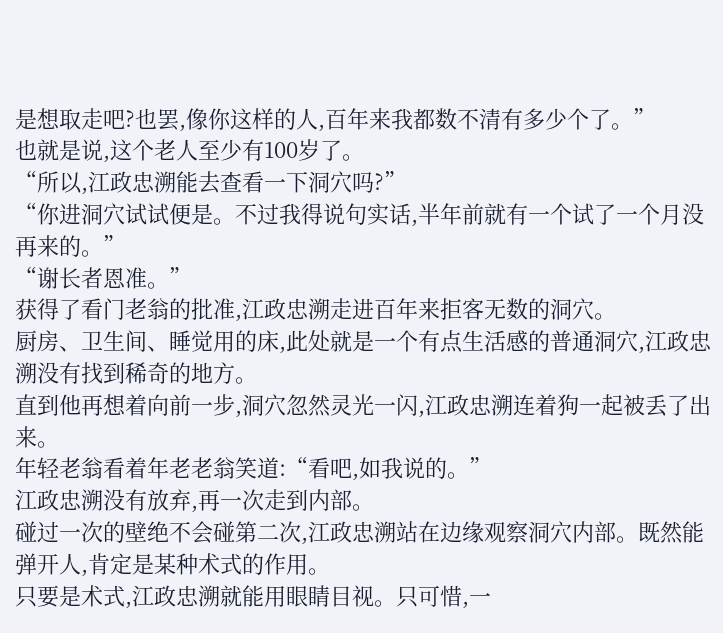是想取走吧?也罢,像你这样的人,百年来我都数不清有多少个了。”
也就是说,这个老人至少有100岁了。
“所以,江政忠溯能去查看一下洞穴吗?”
“你进洞穴试试便是。不过我得说句实话,半年前就有一个试了一个月没再来的。”
“谢长者恩准。”
获得了看门老翁的批准,江政忠溯走进百年来拒客无数的洞穴。
厨房、卫生间、睡觉用的床,此处就是一个有点生活感的普通洞穴,江政忠溯没有找到稀奇的地方。
直到他再想着向前一步,洞穴忽然灵光一闪,江政忠溯连着狗一起被丢了出来。
年轻老翁看着年老老翁笑道:“看吧,如我说的。”
江政忠溯没有放弃,再一次走到内部。
碰过一次的壁绝不会碰第二次,江政忠溯站在边缘观察洞穴内部。既然能弹开人,肯定是某种术式的作用。
只要是术式,江政忠溯就能用眼睛目视。只可惜,一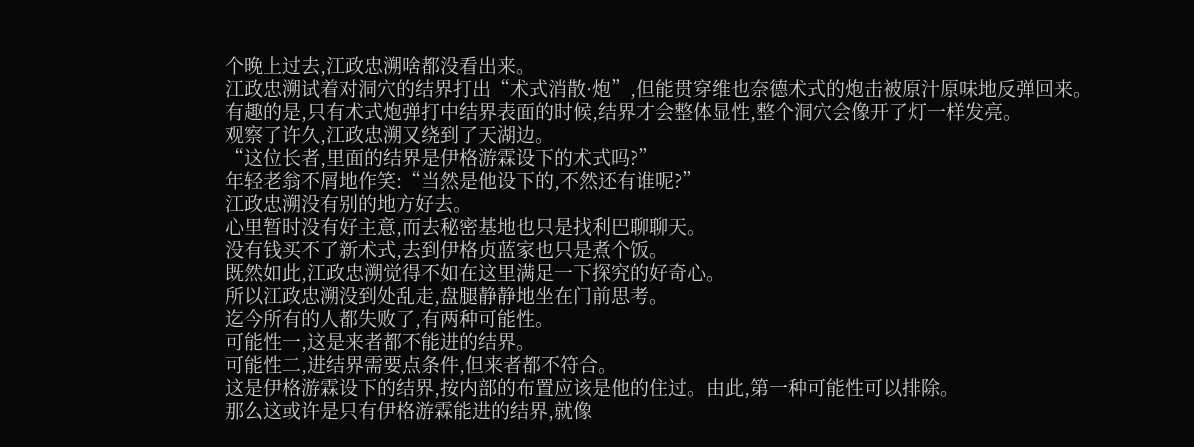个晚上过去,江政忠溯啥都没看出来。
江政忠溯试着对洞穴的结界打出“术式消散·炮”,但能贯穿维也奈德术式的炮击被原汁原味地反弹回来。
有趣的是,只有术式炮弹打中结界表面的时候,结界才会整体显性,整个洞穴会像开了灯一样发亮。
观察了许久,江政忠溯又绕到了天湖边。
“这位长者,里面的结界是伊格游霖设下的术式吗?”
年轻老翁不屑地作笑:“当然是他设下的,不然还有谁呢?”
江政忠溯没有别的地方好去。
心里暂时没有好主意,而去秘密基地也只是找利巴聊聊天。
没有钱买不了新术式,去到伊格贞蓝家也只是煮个饭。
既然如此,江政忠溯觉得不如在这里满足一下探究的好奇心。
所以江政忠溯没到处乱走,盘腿静静地坐在门前思考。
迄今所有的人都失败了,有两种可能性。
可能性一,这是来者都不能进的结界。
可能性二,进结界需要点条件,但来者都不符合。
这是伊格游霖设下的结界,按内部的布置应该是他的住过。由此,第一种可能性可以排除。
那么这或许是只有伊格游霖能进的结界,就像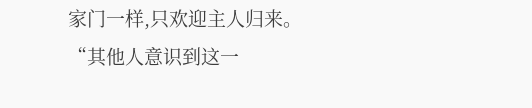家门一样,只欢迎主人归来。
“其他人意识到这一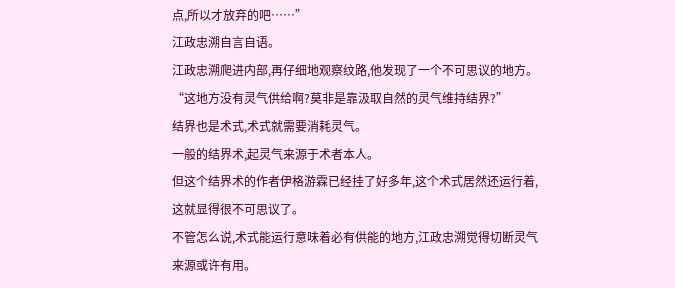点,所以才放弃的吧……”
江政忠溯自言自语。
江政忠溯爬进内部,再仔细地观察纹路,他发现了一个不可思议的地方。
“这地方没有灵气供给啊?莫非是靠汲取自然的灵气维持结界?”
结界也是术式,术式就需要消耗灵气。
一般的结界术,起灵气来源于术者本人。
但这个结界术的作者伊格游霖已经挂了好多年,这个术式居然还运行着,这就显得很不可思议了。
不管怎么说,术式能运行意味着必有供能的地方,江政忠溯觉得切断灵气来源或许有用。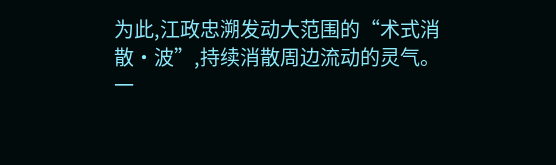为此,江政忠溯发动大范围的“术式消散·波”,持续消散周边流动的灵气。
一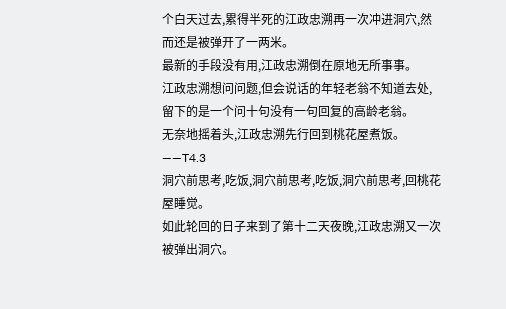个白天过去,累得半死的江政忠溯再一次冲进洞穴,然而还是被弹开了一两米。
最新的手段没有用,江政忠溯倒在原地无所事事。
江政忠溯想问问题,但会说话的年轻老翁不知道去处,留下的是一个问十句没有一句回复的高龄老翁。
无奈地摇着头,江政忠溯先行回到桃花屋煮饭。
——T4.3
洞穴前思考,吃饭,洞穴前思考,吃饭,洞穴前思考,回桃花屋睡觉。
如此轮回的日子来到了第十二天夜晚,江政忠溯又一次被弹出洞穴。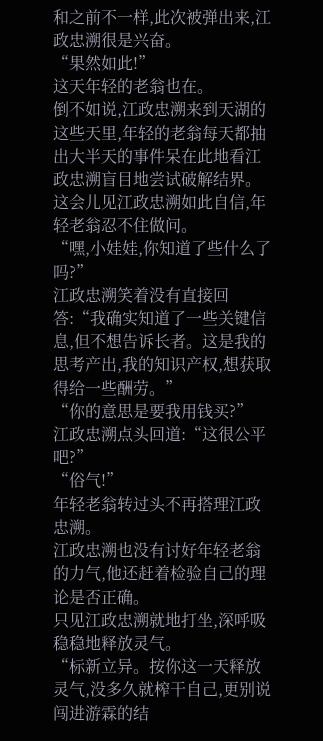和之前不一样,此次被弹出来,江政忠溯很是兴奋。
“果然如此!”
这天年轻的老翁也在。
倒不如说,江政忠溯来到天湖的这些天里,年轻的老翁每天都抽出大半天的事件呆在此地看江政忠溯盲目地尝试破解结界。
这会儿见江政忠溯如此自信,年轻老翁忍不住做问。
“嘿,小娃娃,你知道了些什么了吗?”
江政忠溯笑着没有直接回答:“我确实知道了一些关键信息,但不想告诉长者。这是我的思考产出,我的知识产权,想获取得给一些酬劳。”
“你的意思是要我用钱买?”
江政忠溯点头回道:“这很公平吧?”
“俗气!”
年轻老翁转过头不再搭理江政忠溯。
江政忠溯也没有讨好年轻老翁的力气,他还赶着检验自己的理论是否正确。
只见江政忠溯就地打坐,深呼吸稳稳地释放灵气。
“标新立异。按你这一天释放灵气,没多久就榨干自己,更别说闯进游霖的结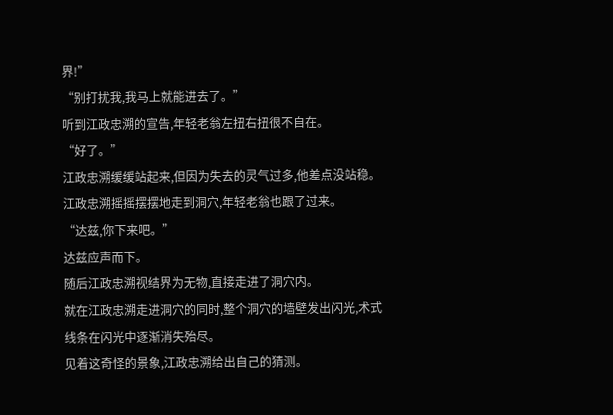界!”
“别打扰我,我马上就能进去了。”
听到江政忠溯的宣告,年轻老翁左扭右扭很不自在。
“好了。”
江政忠溯缓缓站起来,但因为失去的灵气过多,他差点没站稳。
江政忠溯摇摇摆摆地走到洞穴,年轻老翁也跟了过来。
“达兹,你下来吧。”
达兹应声而下。
随后江政忠溯视结界为无物,直接走进了洞穴内。
就在江政忠溯走进洞穴的同时,整个洞穴的墙壁发出闪光,术式线条在闪光中逐渐消失殆尽。
见着这奇怪的景象,江政忠溯给出自己的猜测。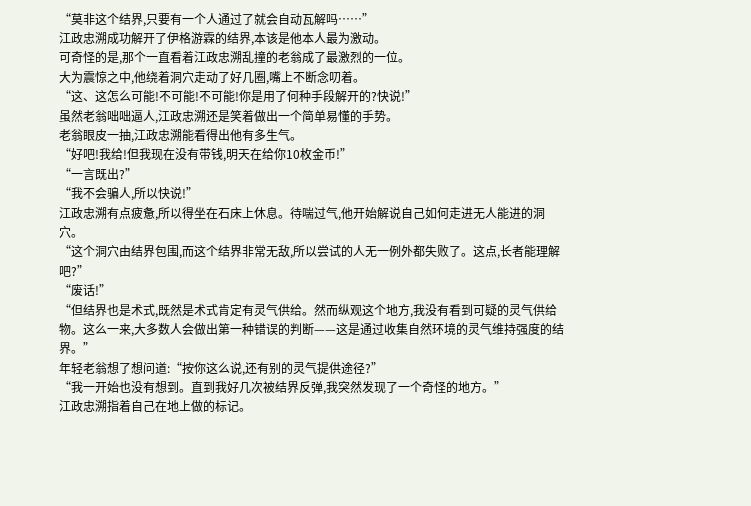“莫非这个结界,只要有一个人通过了就会自动瓦解吗……”
江政忠溯成功解开了伊格游霖的结界,本该是他本人最为激动。
可奇怪的是,那个一直看着江政忠溯乱撞的老翁成了最激烈的一位。
大为震惊之中,他绕着洞穴走动了好几圈,嘴上不断念叨着。
“这、这怎么可能!不可能!不可能!你是用了何种手段解开的?快说!”
虽然老翁咄咄逼人,江政忠溯还是笑着做出一个简单易懂的手势。
老翁眼皮一抽,江政忠溯能看得出他有多生气。
“好吧!我给!但我现在没有带钱,明天在给你10枚金币!”
“一言既出?”
“我不会骗人,所以快说!”
江政忠溯有点疲惫,所以得坐在石床上休息。待喘过气,他开始解说自己如何走进无人能进的洞穴。
“这个洞穴由结界包围,而这个结界非常无敌,所以尝试的人无一例外都失败了。这点,长者能理解吧?”
“废话!”
“但结界也是术式,既然是术式肯定有灵气供给。然而纵观这个地方,我没有看到可疑的灵气供给物。这么一来,大多数人会做出第一种错误的判断——这是通过收集自然环境的灵气维持强度的结界。”
年轻老翁想了想问道:“按你这么说,还有别的灵气提供途径?”
“我一开始也没有想到。直到我好几次被结界反弹,我突然发现了一个奇怪的地方。”
江政忠溯指着自己在地上做的标记。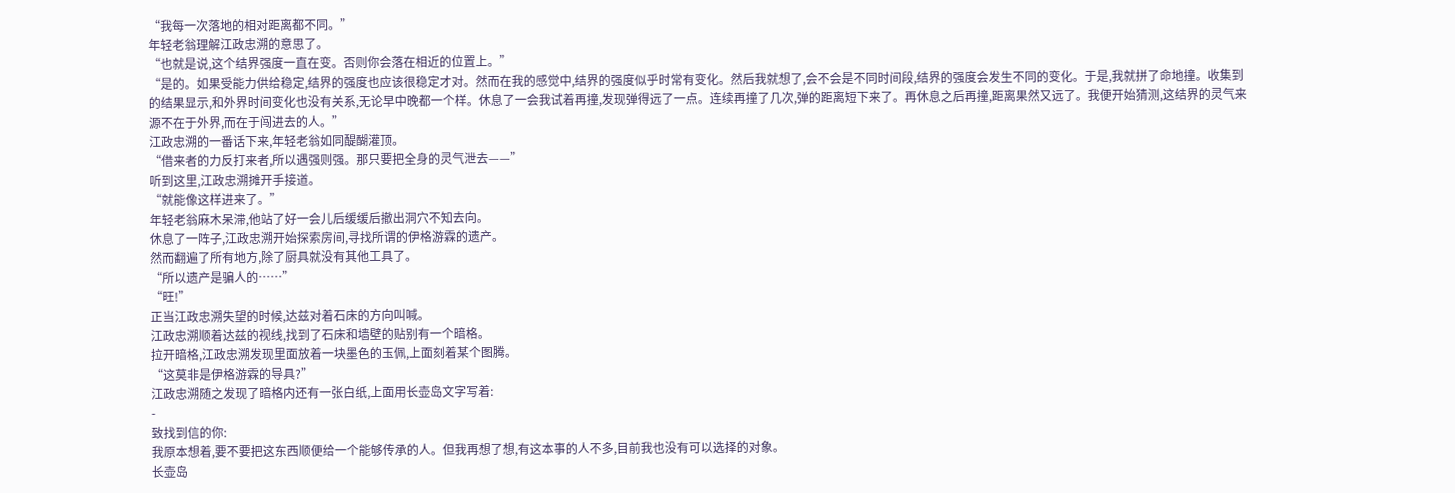“我每一次落地的相对距离都不同。”
年轻老翁理解江政忠溯的意思了。
“也就是说,这个结界强度一直在变。否则你会落在相近的位置上。”
“是的。如果受能力供给稳定,结界的强度也应该很稳定才对。然而在我的感觉中,结界的强度似乎时常有变化。然后我就想了,会不会是不同时间段,结界的强度会发生不同的变化。于是,我就拼了命地撞。收集到的结果显示,和外界时间变化也没有关系,无论早中晚都一个样。休息了一会我试着再撞,发现弹得远了一点。连续再撞了几次,弹的距离短下来了。再休息之后再撞,距离果然又远了。我便开始猜测,这结界的灵气来源不在于外界,而在于闯进去的人。”
江政忠溯的一番话下来,年轻老翁如同醍醐灌顶。
“借来者的力反打来者,所以遇强则强。那只要把全身的灵气泄去——”
听到这里,江政忠溯摊开手接道。
“就能像这样进来了。”
年轻老翁麻木呆滞,他站了好一会儿后缓缓后撤出洞穴不知去向。
休息了一阵子,江政忠溯开始探索房间,寻找所谓的伊格游霖的遗产。
然而翻遍了所有地方,除了厨具就没有其他工具了。
“所以遗产是骗人的……”
“旺!”
正当江政忠溯失望的时候,达兹对着石床的方向叫喊。
江政忠溯顺着达兹的视线,找到了石床和墙壁的贴别有一个暗格。
拉开暗格,江政忠溯发现里面放着一块墨色的玉佩,上面刻着某个图腾。
“这莫非是伊格游霖的导具?”
江政忠溯随之发现了暗格内还有一张白纸,上面用长壶岛文字写着:
-
致找到信的你:
我原本想着,要不要把这东西顺便给一个能够传承的人。但我再想了想,有这本事的人不多,目前我也没有可以选择的对象。
长壶岛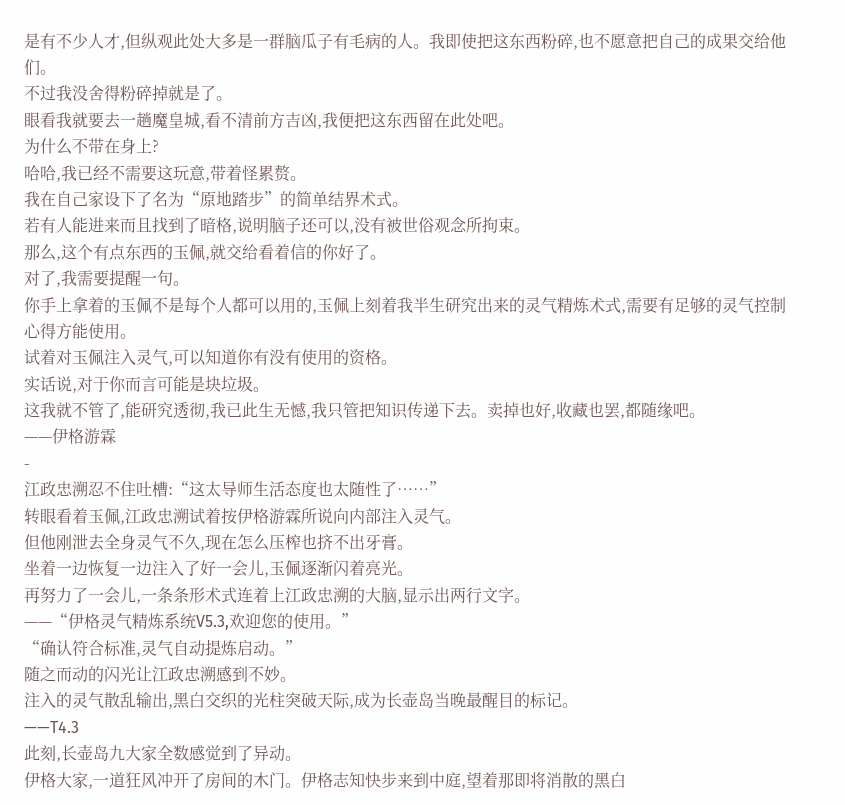是有不少人才,但纵观此处大多是一群脑瓜子有毛病的人。我即使把这东西粉碎,也不愿意把自己的成果交给他们。
不过我没舍得粉碎掉就是了。
眼看我就要去一趟魔皇城,看不清前方吉凶,我便把这东西留在此处吧。
为什么不带在身上?
哈哈,我已经不需要这玩意,带着怪累赘。
我在自己家设下了名为“原地踏步”的简单结界术式。
若有人能进来而且找到了暗格,说明脑子还可以,没有被世俗观念所拘束。
那么,这个有点东西的玉佩,就交给看着信的你好了。
对了,我需要提醒一句。
你手上拿着的玉佩不是每个人都可以用的,玉佩上刻着我半生研究出来的灵气精炼术式,需要有足够的灵气控制心得方能使用。
试着对玉佩注入灵气,可以知道你有没有使用的资格。
实话说,对于你而言可能是块垃圾。
这我就不管了,能研究透彻,我已此生无憾,我只管把知识传递下去。卖掉也好,收藏也罢,都随缘吧。
——伊格游霖
-
江政忠溯忍不住吐槽:“这太导师生活态度也太随性了……”
转眼看着玉佩,江政忠溯试着按伊格游霖所说向内部注入灵气。
但他刚泄去全身灵气不久,现在怎么压榨也挤不出牙膏。
坐着一边恢复一边注入了好一会儿,玉佩逐渐闪着亮光。
再努力了一会儿,一条条形术式连着上江政忠溯的大脑,显示出两行文字。
——“伊格灵气精炼系统V5.3,欢迎您的使用。”
“确认符合标准,灵气自动提炼启动。”
随之而动的闪光让江政忠溯感到不妙。
注入的灵气散乱输出,黑白交织的光柱突破天际,成为长壶岛当晚最醒目的标记。
——T4.3
此刻,长壶岛九大家全数感觉到了异动。
伊格大家,一道狂风冲开了房间的木门。伊格志知快步来到中庭,望着那即将消散的黑白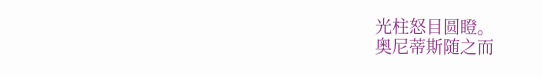光柱怒目圆瞪。
奥尼蒂斯随之而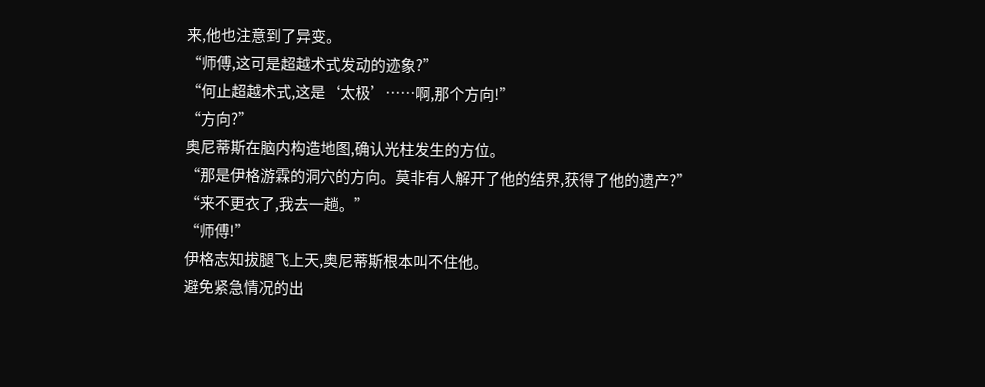来,他也注意到了异变。
“师傅,这可是超越术式发动的迹象?”
“何止超越术式,这是‘太极’……啊,那个方向!”
“方向?”
奥尼蒂斯在脑内构造地图,确认光柱发生的方位。
“那是伊格游霖的洞穴的方向。莫非有人解开了他的结界,获得了他的遗产?”
“来不更衣了,我去一趟。”
“师傅!”
伊格志知拔腿飞上天,奥尼蒂斯根本叫不住他。
避免紧急情况的出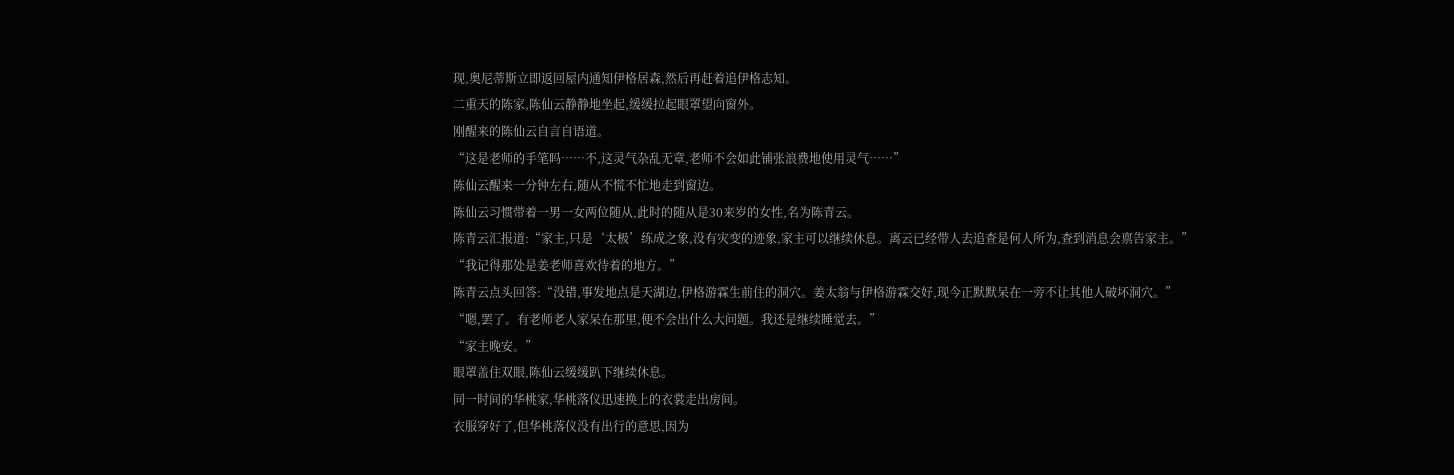现,奥尼蒂斯立即返回屋内通知伊格居森,然后再赶着追伊格志知。
二重天的陈家,陈仙云静静地坐起,缓缓拉起眼罩望向窗外。
刚醒来的陈仙云自言自语道。
“这是老师的手笔吗……不,这灵气杂乱无章,老师不会如此铺张浪费地使用灵气……”
陈仙云醒来一分钟左右,随从不慌不忙地走到窗边。
陈仙云习惯带着一男一女两位随从,此时的随从是30来岁的女性,名为陈青云。
陈青云汇报道:“家主,只是‘太极’练成之象,没有灾变的迹象,家主可以继续休息。离云已经带人去追查是何人所为,查到消息会禀告家主。”
“我记得那处是姜老师喜欢待着的地方。”
陈青云点头回答:“没错,事发地点是天湖边,伊格游霖生前住的洞穴。姜太翁与伊格游霖交好,现今正默默呆在一旁不让其他人破坏洞穴。”
“嗯,罢了。有老师老人家呆在那里,便不会出什么大问题。我还是继续睡觉去。”
“家主晚安。”
眼罩盖住双眼,陈仙云缓缓趴下继续休息。
同一时间的华桃家,华桃落仪迅速换上的衣裳走出房间。
衣服穿好了,但华桃落仪没有出行的意思,因为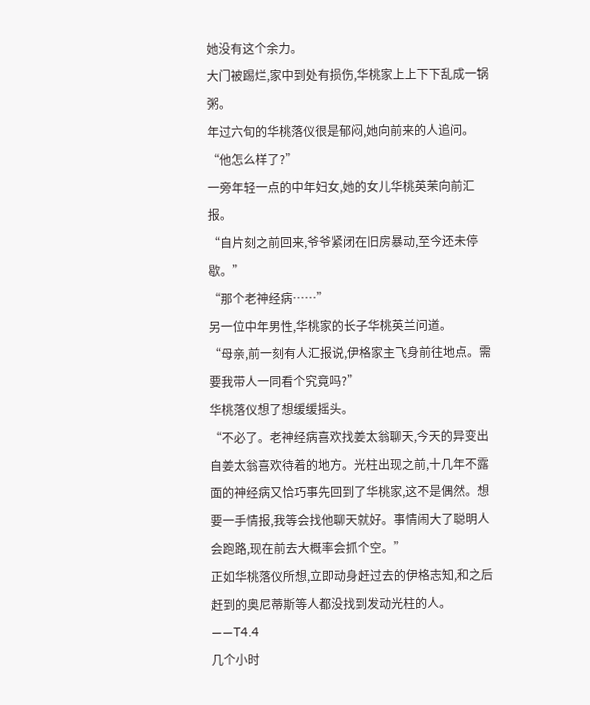她没有这个余力。
大门被踢烂,家中到处有损伤,华桃家上上下下乱成一锅粥。
年过六旬的华桃落仪很是郁闷,她向前来的人追问。
“他怎么样了?”
一旁年轻一点的中年妇女,她的女儿华桃英茉向前汇报。
“自片刻之前回来,爷爷紧闭在旧房暴动,至今还未停歇。”
“那个老神经病……”
另一位中年男性,华桃家的长子华桃英兰问道。
“母亲,前一刻有人汇报说,伊格家主飞身前往地点。需要我带人一同看个究竟吗?”
华桃落仪想了想缓缓摇头。
“不必了。老神经病喜欢找姜太翁聊天,今天的异变出自姜太翁喜欢待着的地方。光柱出现之前,十几年不露面的神经病又恰巧事先回到了华桃家,这不是偶然。想要一手情报,我等会找他聊天就好。事情闹大了聪明人会跑路,现在前去大概率会抓个空。”
正如华桃落仪所想,立即动身赶过去的伊格志知,和之后赶到的奥尼蒂斯等人都没找到发动光柱的人。
——T4.4
几个小时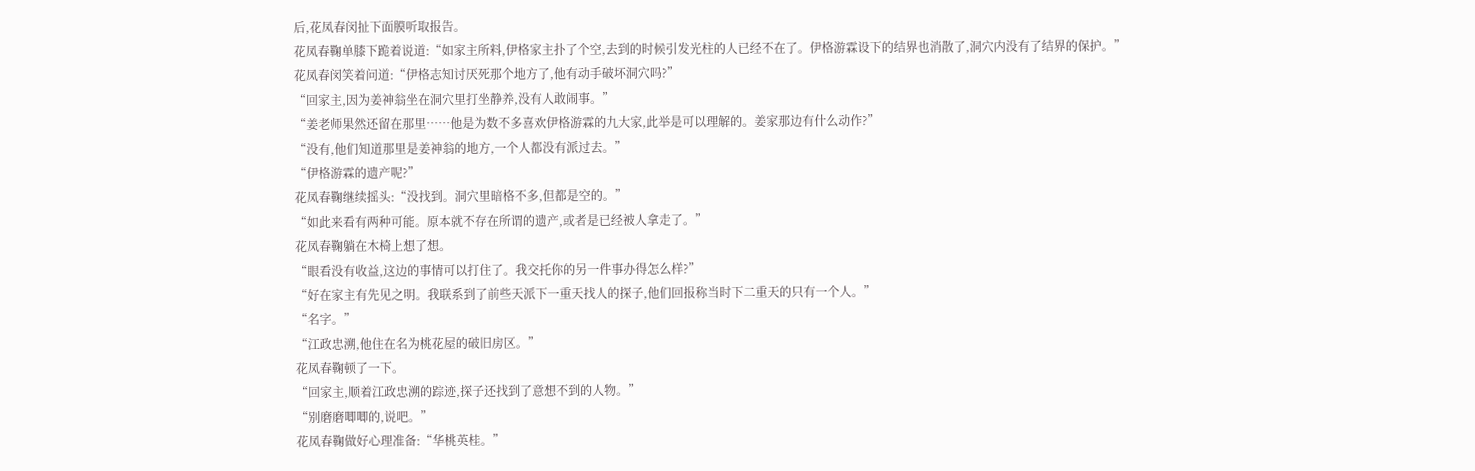后,花凤春闵扯下面膜听取报告。
花凤春鞠单膝下跪着说道:“如家主所料,伊格家主扑了个空,去到的时候引发光柱的人已经不在了。伊格游霖设下的结界也消散了,洞穴内没有了结界的保护。”
花凤春闵笑着问道:“伊格志知讨厌死那个地方了,他有动手破坏洞穴吗?”
“回家主,因为姜神翁坐在洞穴里打坐静养,没有人敢闹事。”
“姜老师果然还留在那里……他是为数不多喜欢伊格游霖的九大家,此举是可以理解的。姜家那边有什么动作?”
“没有,他们知道那里是姜神翁的地方,一个人都没有派过去。”
“伊格游霖的遗产呢?”
花凤春鞠继续摇头:“没找到。洞穴里暗格不多,但都是空的。”
“如此来看有两种可能。原本就不存在所谓的遗产,或者是已经被人拿走了。”
花凤春鞠躺在木椅上想了想。
“眼看没有收益,这边的事情可以打住了。我交托你的另一件事办得怎么样?”
“好在家主有先见之明。我联系到了前些天派下一重天找人的探子,他们回报称当时下二重天的只有一个人。”
“名字。”
“江政忠溯,他住在名为桃花屋的破旧房区。”
花凤春鞠顿了一下。
“回家主,顺着江政忠溯的踪迹,探子还找到了意想不到的人物。”
“别磨磨唧唧的,说吧。”
花凤春鞠做好心理准备:“华桃英桂。”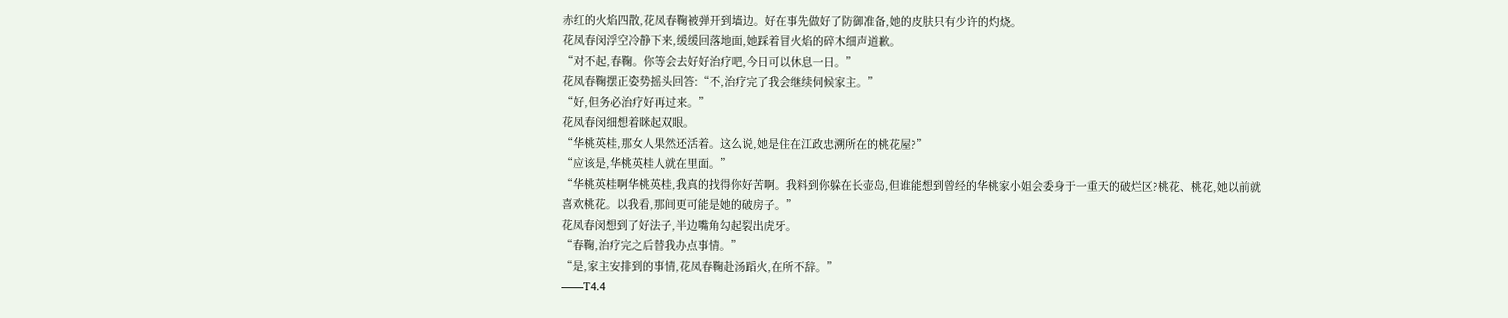赤红的火焰四散,花凤春鞠被弹开到墙边。好在事先做好了防御准备,她的皮肤只有少许的灼烧。
花凤春闵浮空冷静下来,缓缓回落地面,她踩着冒火焰的碎木细声道歉。
“对不起,春鞠。你等会去好好治疗吧,今日可以休息一日。”
花凤春鞠摆正姿势摇头回答:“不,治疗完了我会继续伺候家主。”
“好,但务必治疗好再过来。”
花凤春闵细想着眯起双眼。
“华桃英桂,那女人果然还活着。这么说,她是住在江政忠溯所在的桃花屋?”
“应该是,华桃英桂人就在里面。”
“华桃英桂啊华桃英桂,我真的找得你好苦啊。我料到你躲在长壶岛,但谁能想到曾经的华桃家小姐会委身于一重天的破烂区?桃花、桃花,她以前就喜欢桃花。以我看,那间更可能是她的破房子。”
花凤春闵想到了好法子,半边嘴角勾起裂出虎牙。
“春鞠,治疗完之后替我办点事情。”
“是,家主安排到的事情,花凤春鞠赴汤蹈火,在所不辞。”
——T4.4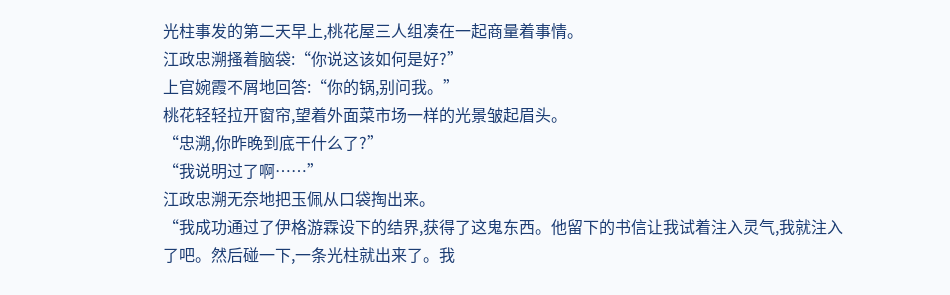光柱事发的第二天早上,桃花屋三人组凑在一起商量着事情。
江政忠溯搔着脑袋:“你说这该如何是好?”
上官婉霞不屑地回答:“你的锅,别问我。”
桃花轻轻拉开窗帘,望着外面菜市场一样的光景皱起眉头。
“忠溯,你昨晚到底干什么了?”
“我说明过了啊……”
江政忠溯无奈地把玉佩从口袋掏出来。
“我成功通过了伊格游霖设下的结界,获得了这鬼东西。他留下的书信让我试着注入灵气,我就注入了吧。然后碰一下,一条光柱就出来了。我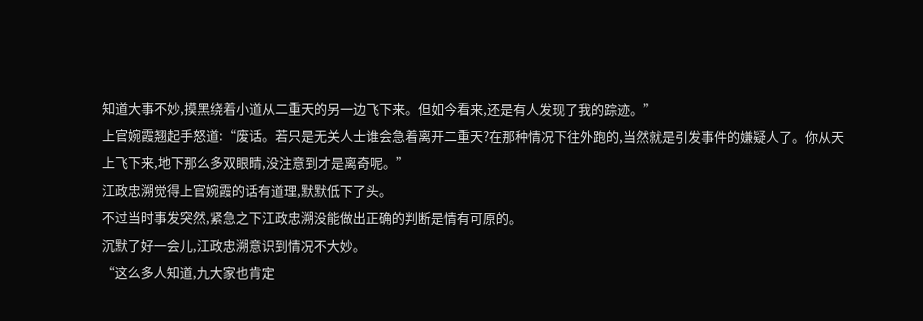知道大事不妙,摸黑绕着小道从二重天的另一边飞下来。但如今看来,还是有人发现了我的踪迹。”
上官婉霞翘起手怒道:“废话。若只是无关人士谁会急着离开二重天?在那种情况下往外跑的,当然就是引发事件的嫌疑人了。你从天上飞下来,地下那么多双眼睛,没注意到才是离奇呢。”
江政忠溯觉得上官婉霞的话有道理,默默低下了头。
不过当时事发突然,紧急之下江政忠溯没能做出正确的判断是情有可原的。
沉默了好一会儿,江政忠溯意识到情况不大妙。
“这么多人知道,九大家也肯定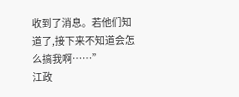收到了消息。若他们知道了,接下来不知道会怎么搞我啊……”
江政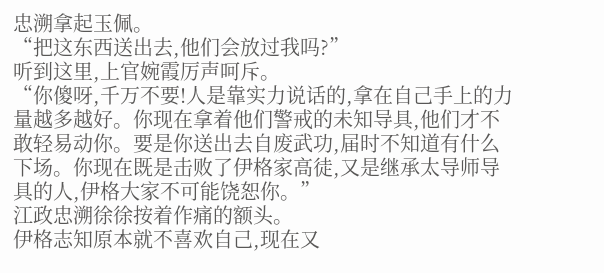忠溯拿起玉佩。
“把这东西送出去,他们会放过我吗?”
听到这里,上官婉霞厉声呵斥。
“你傻呀,千万不要!人是靠实力说话的,拿在自己手上的力量越多越好。你现在拿着他们警戒的未知导具,他们才不敢轻易动你。要是你送出去自废武功,届时不知道有什么下场。你现在既是击败了伊格家高徒,又是继承太导师导具的人,伊格大家不可能饶恕你。”
江政忠溯徐徐按着作痛的额头。
伊格志知原本就不喜欢自己,现在又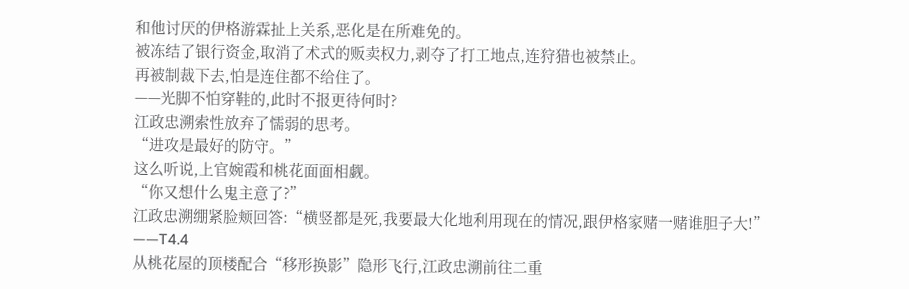和他讨厌的伊格游霖扯上关系,恶化是在所难免的。
被冻结了银行资金,取消了术式的贩卖权力,剥夺了打工地点,连狩猎也被禁止。
再被制裁下去,怕是连住都不给住了。
——光脚不怕穿鞋的,此时不报更待何时?
江政忠溯索性放弃了懦弱的思考。
“进攻是最好的防守。”
这么听说,上官婉霞和桃花面面相觑。
“你又想什么鬼主意了?”
江政忠溯绷紧脸颊回答:“横竖都是死,我要最大化地利用现在的情况,跟伊格家赌一赌谁胆子大!”
——T4.4
从桃花屋的顶楼配合“移形换影”隐形飞行,江政忠溯前往二重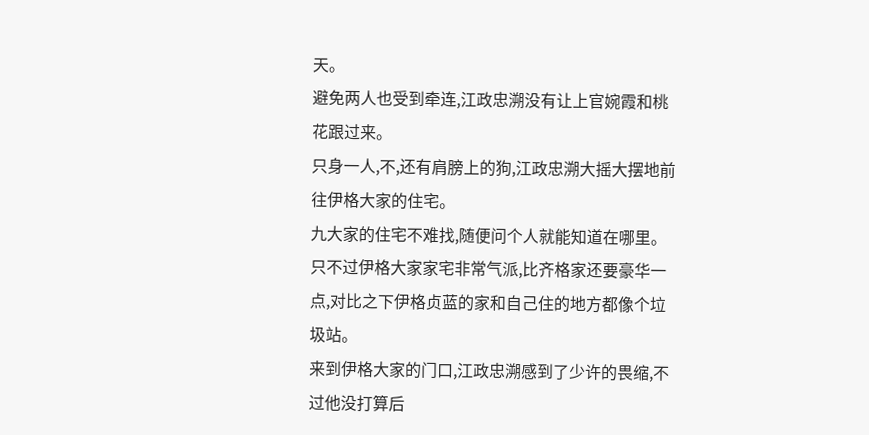天。
避免两人也受到牵连,江政忠溯没有让上官婉霞和桃花跟过来。
只身一人,不,还有肩膀上的狗,江政忠溯大摇大摆地前往伊格大家的住宅。
九大家的住宅不难找,随便问个人就能知道在哪里。
只不过伊格大家家宅非常气派,比齐格家还要豪华一点,对比之下伊格贞蓝的家和自己住的地方都像个垃圾站。
来到伊格大家的门口,江政忠溯感到了少许的畏缩,不过他没打算后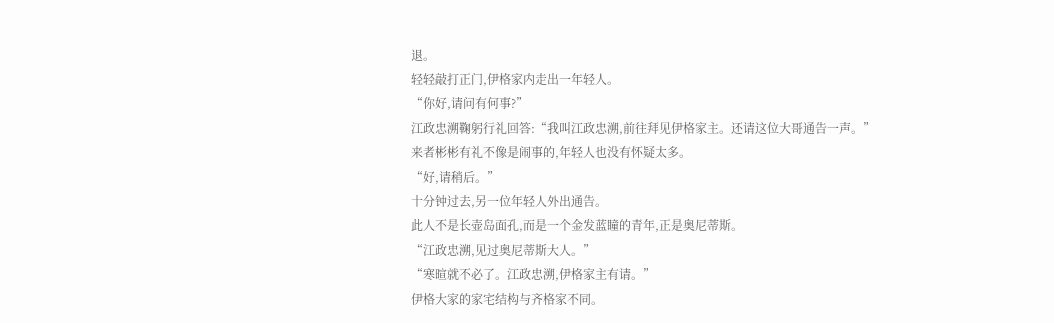退。
轻轻敲打正门,伊格家内走出一年轻人。
“你好,请问有何事?”
江政忠溯鞠躬行礼回答:“我叫江政忠溯,前往拜见伊格家主。还请这位大哥通告一声。”
来者彬彬有礼不像是闹事的,年轻人也没有怀疑太多。
“好,请稍后。”
十分钟过去,另一位年轻人外出通告。
此人不是长壶岛面孔,而是一个金发蓝瞳的青年,正是奥尼蒂斯。
“江政忠溯,见过奥尼蒂斯大人。”
“寒暄就不必了。江政忠溯,伊格家主有请。”
伊格大家的家宅结构与齐格家不同。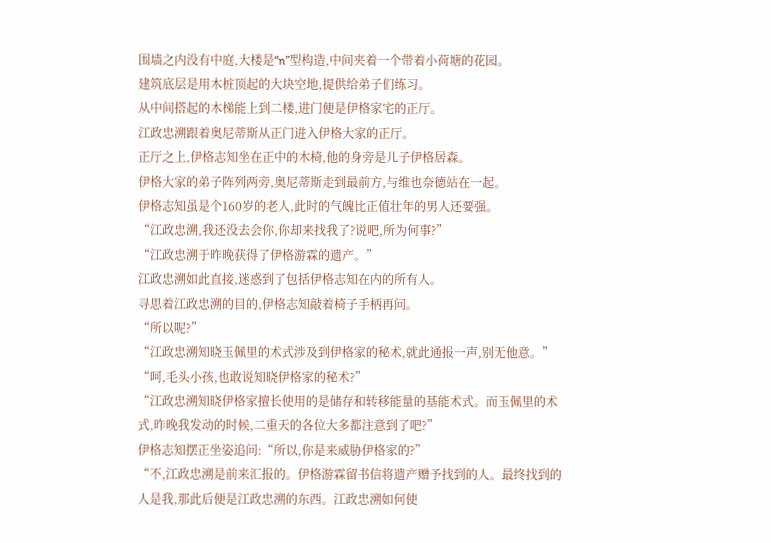围墙之内没有中庭,大楼是“n”型构造,中间夹着一个带着小荷塘的花园。
建筑底层是用木桩顶起的大块空地,提供给弟子们练习。
从中间搭起的木梯能上到二楼,进门便是伊格家宅的正厅。
江政忠溯跟着奥尼蒂斯从正门进入伊格大家的正厅。
正厅之上,伊格志知坐在正中的木椅,他的身旁是儿子伊格居森。
伊格大家的弟子阵列两旁,奥尼蒂斯走到最前方,与维也奈德站在一起。
伊格志知虽是个160岁的老人,此时的气魄比正值壮年的男人还要强。
“江政忠溯,我还没去会你,你却来找我了?说吧,所为何事?”
“江政忠溯于昨晚获得了伊格游霖的遗产。”
江政忠溯如此直接,迷惑到了包括伊格志知在内的所有人。
寻思着江政忠溯的目的,伊格志知敲着椅子手柄再问。
“所以呢?”
“江政忠溯知晓玉佩里的术式涉及到伊格家的秘术,就此通报一声,别无他意。”
“呵,毛头小孩,也敢说知晓伊格家的秘术?”
“江政忠溯知晓伊格家擅长使用的是储存和转移能量的基能术式。而玉佩里的术式,昨晚我发动的时候,二重天的各位大多都注意到了吧?”
伊格志知摆正坐姿追问:“所以,你是来威胁伊格家的?”
“不,江政忠溯是前来汇报的。伊格游霖留书信将遗产赠予找到的人。最终找到的人是我,那此后便是江政忠溯的东西。江政忠溯如何使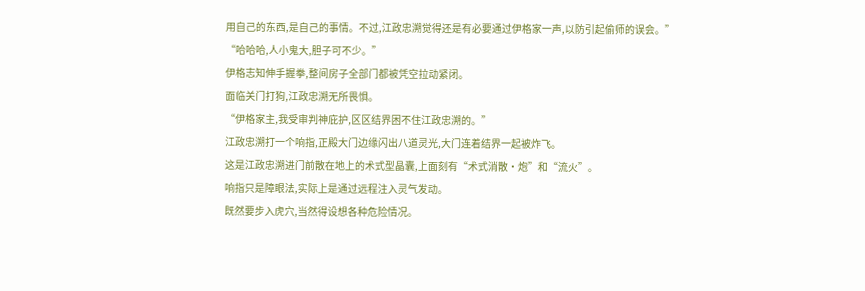用自己的东西,是自己的事情。不过,江政忠溯觉得还是有必要通过伊格家一声,以防引起偷师的误会。”
“哈哈哈,人小鬼大,胆子可不少。”
伊格志知伸手握拳,整间房子全部门都被凭空拉动紧闭。
面临关门打狗,江政忠溯无所畏惧。
“伊格家主,我受审判神庇护,区区结界困不住江政忠溯的。”
江政忠溯打一个响指,正殿大门边缘闪出八道灵光,大门连着结界一起被炸飞。
这是江政忠溯进门前散在地上的术式型晶囊,上面刻有“术式消散·炮”和“流火”。
响指只是障眼法,实际上是通过远程注入灵气发动。
既然要步入虎穴,当然得设想各种危险情况。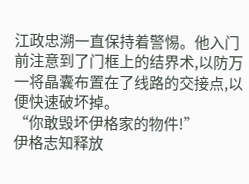江政忠溯一直保持着警惕。他入门前注意到了门框上的结界术,以防万一将晶囊布置在了线路的交接点,以便快速破坏掉。
“你敢毁坏伊格家的物件!”
伊格志知释放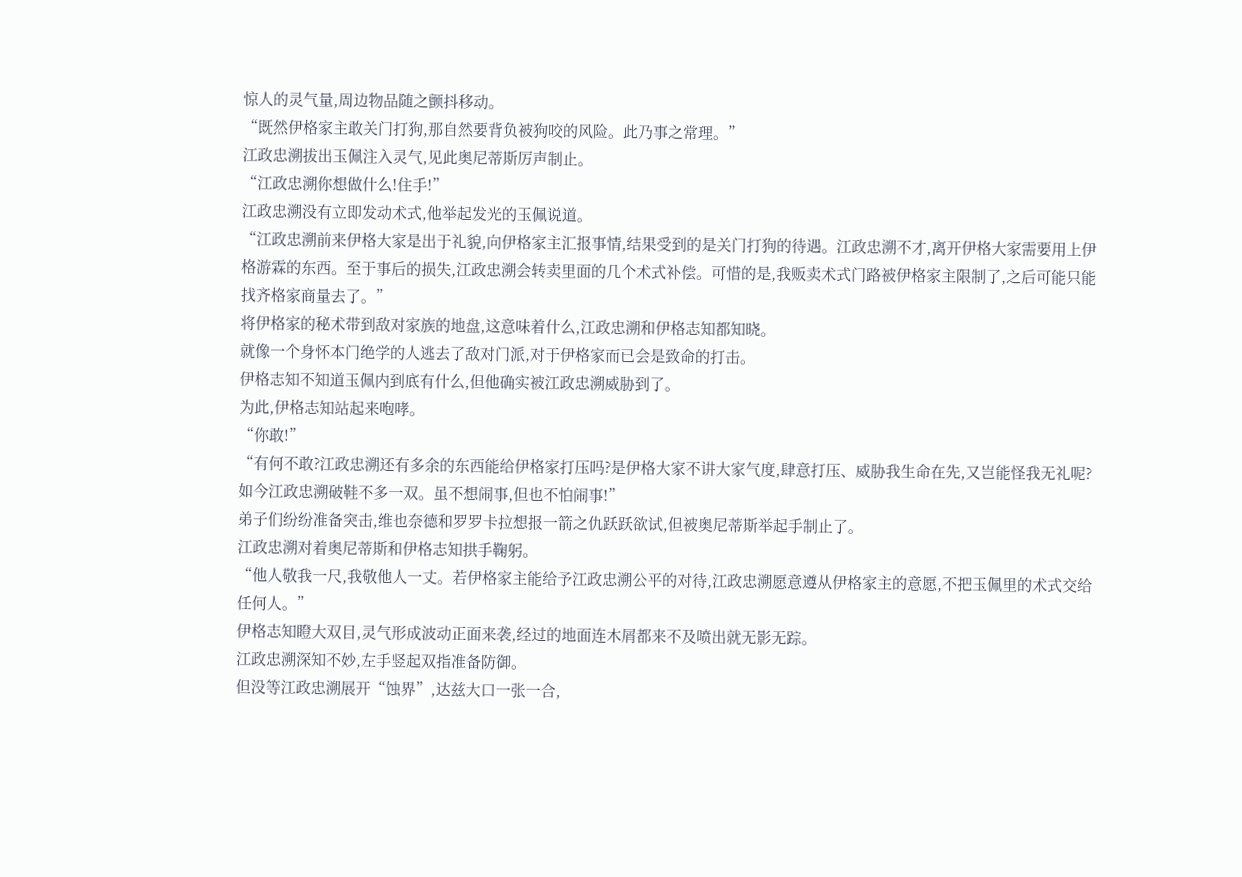惊人的灵气量,周边物品随之颤抖移动。
“既然伊格家主敢关门打狗,那自然要背负被狗咬的风险。此乃事之常理。”
江政忠溯拔出玉佩注入灵气,见此奥尼蒂斯厉声制止。
“江政忠溯你想做什么!住手!”
江政忠溯没有立即发动术式,他举起发光的玉佩说道。
“江政忠溯前来伊格大家是出于礼貌,向伊格家主汇报事情,结果受到的是关门打狗的待遇。江政忠溯不才,离开伊格大家需要用上伊格游霖的东西。至于事后的损失,江政忠溯会转卖里面的几个术式补偿。可惜的是,我贩卖术式门路被伊格家主限制了,之后可能只能找齐格家商量去了。”
将伊格家的秘术带到敌对家族的地盘,这意味着什么,江政忠溯和伊格志知都知晓。
就像一个身怀本门绝学的人逃去了敌对门派,对于伊格家而已会是致命的打击。
伊格志知不知道玉佩内到底有什么,但他确实被江政忠溯威胁到了。
为此,伊格志知站起来咆哮。
“你敢!”
“有何不敢?江政忠溯还有多余的东西能给伊格家打压吗?是伊格大家不讲大家气度,肆意打压、威胁我生命在先,又岂能怪我无礼呢?如今江政忠溯破鞋不多一双。虽不想闹事,但也不怕闹事!”
弟子们纷纷准备突击,维也奈德和罗罗卡拉想报一箭之仇跃跃欲试,但被奥尼蒂斯举起手制止了。
江政忠溯对着奥尼蒂斯和伊格志知拱手鞠躬。
“他人敬我一尺,我敬他人一丈。若伊格家主能给予江政忠溯公平的对待,江政忠溯愿意遵从伊格家主的意愿,不把玉佩里的术式交给任何人。”
伊格志知瞪大双目,灵气形成波动正面来袭,经过的地面连木屑都来不及喷出就无影无踪。
江政忠溯深知不妙,左手竖起双指准备防御。
但没等江政忠溯展开“蚀界”,达兹大口一张一合,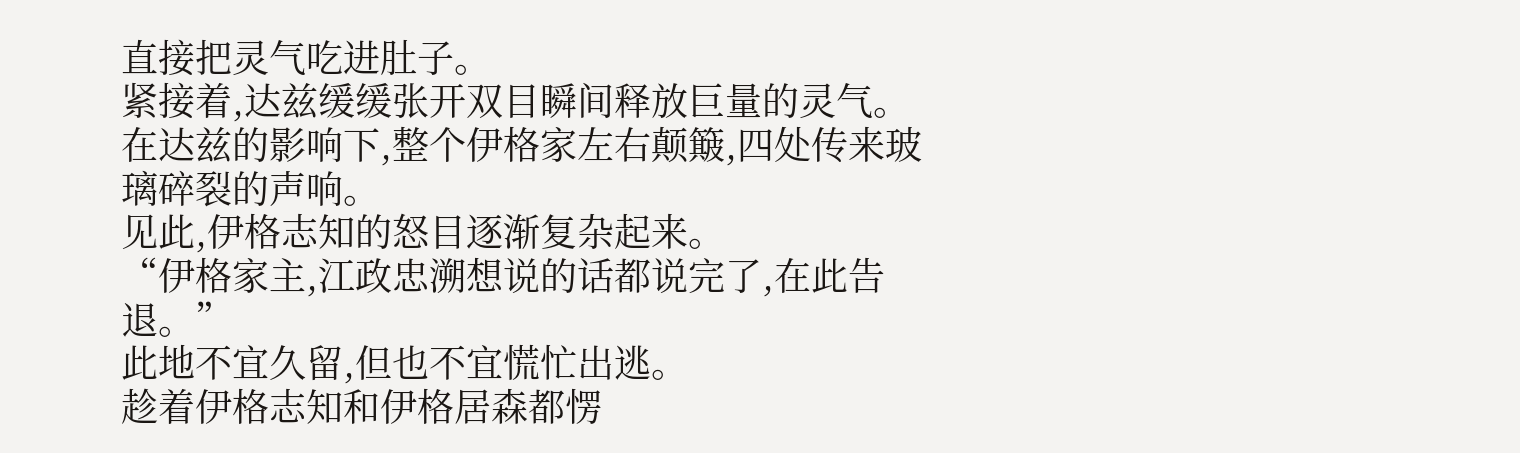直接把灵气吃进肚子。
紧接着,达兹缓缓张开双目瞬间释放巨量的灵气。
在达兹的影响下,整个伊格家左右颠簸,四处传来玻璃碎裂的声响。
见此,伊格志知的怒目逐渐复杂起来。
“伊格家主,江政忠溯想说的话都说完了,在此告退。”
此地不宜久留,但也不宜慌忙出逃。
趁着伊格志知和伊格居森都愣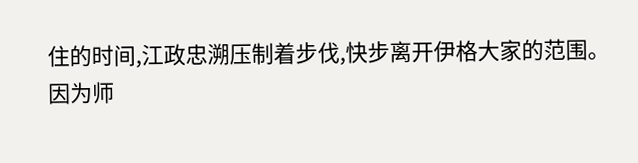住的时间,江政忠溯压制着步伐,快步离开伊格大家的范围。
因为师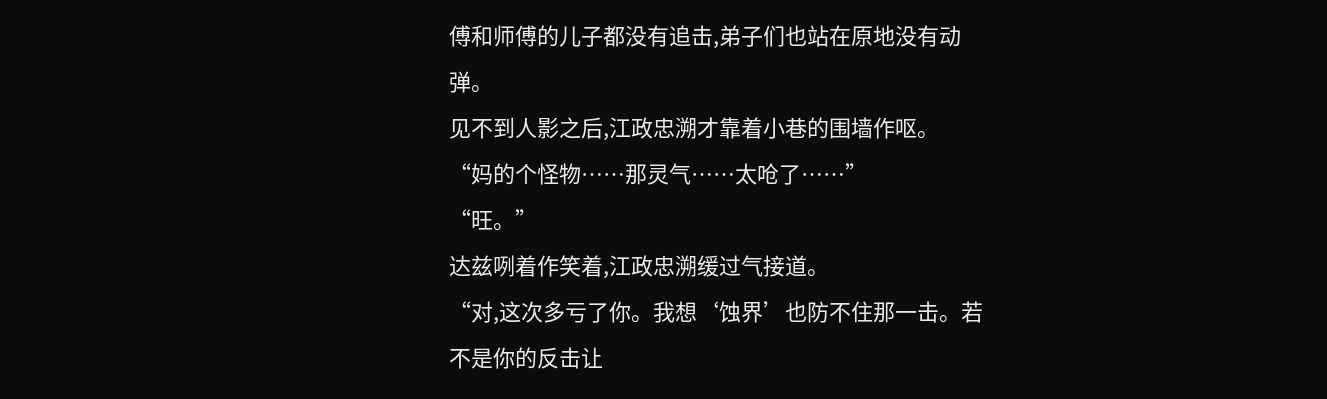傅和师傅的儿子都没有追击,弟子们也站在原地没有动弹。
见不到人影之后,江政忠溯才靠着小巷的围墙作呕。
“妈的个怪物……那灵气……太呛了……”
“旺。”
达兹咧着作笑着,江政忠溯缓过气接道。
“对,这次多亏了你。我想‘蚀界’也防不住那一击。若不是你的反击让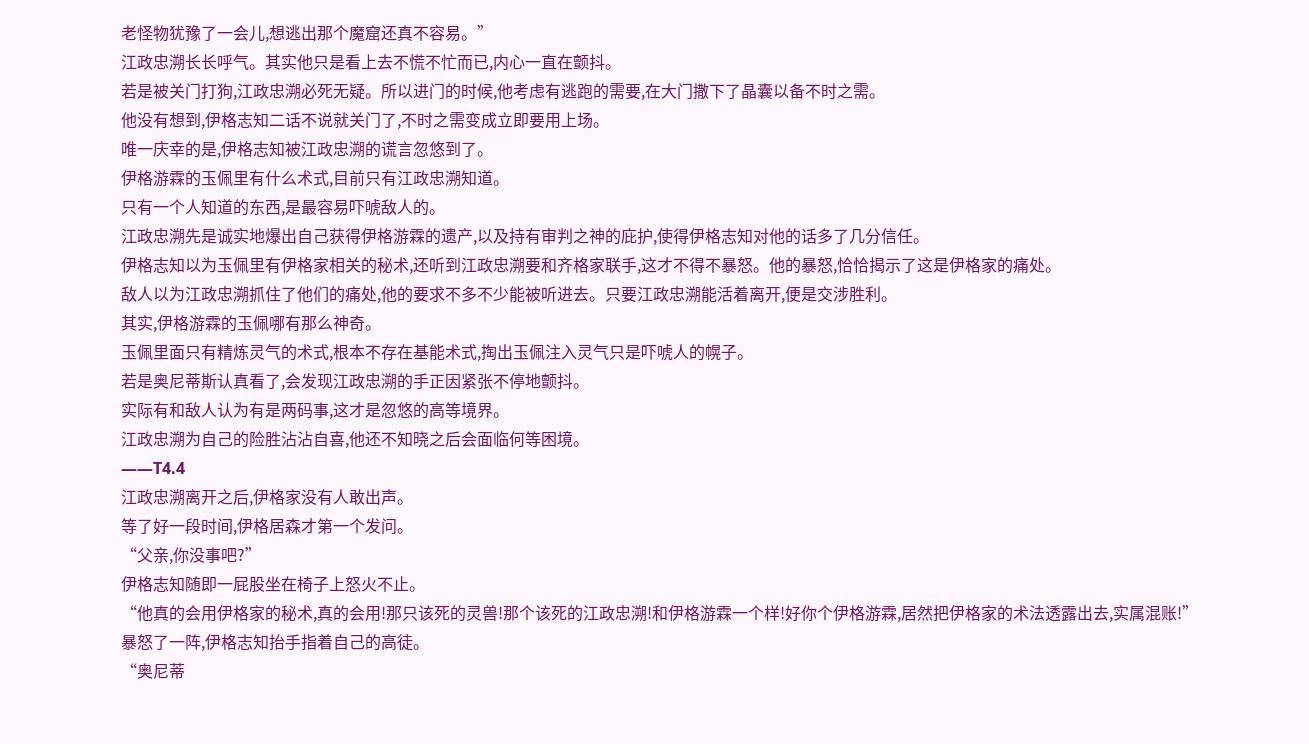老怪物犹豫了一会儿,想逃出那个魔窟还真不容易。”
江政忠溯长长呼气。其实他只是看上去不慌不忙而已,内心一直在颤抖。
若是被关门打狗,江政忠溯必死无疑。所以进门的时候,他考虑有逃跑的需要,在大门撒下了晶囊以备不时之需。
他没有想到,伊格志知二话不说就关门了,不时之需变成立即要用上场。
唯一庆幸的是,伊格志知被江政忠溯的谎言忽悠到了。
伊格游霖的玉佩里有什么术式,目前只有江政忠溯知道。
只有一个人知道的东西,是最容易吓唬敌人的。
江政忠溯先是诚实地爆出自己获得伊格游霖的遗产,以及持有审判之神的庇护,使得伊格志知对他的话多了几分信任。
伊格志知以为玉佩里有伊格家相关的秘术,还听到江政忠溯要和齐格家联手,这才不得不暴怒。他的暴怒,恰恰揭示了这是伊格家的痛处。
敌人以为江政忠溯抓住了他们的痛处,他的要求不多不少能被听进去。只要江政忠溯能活着离开,便是交涉胜利。
其实,伊格游霖的玉佩哪有那么神奇。
玉佩里面只有精炼灵气的术式,根本不存在基能术式,掏出玉佩注入灵气只是吓唬人的幌子。
若是奥尼蒂斯认真看了,会发现江政忠溯的手正因紧张不停地颤抖。
实际有和敌人认为有是两码事,这才是忽悠的高等境界。
江政忠溯为自己的险胜沾沾自喜,他还不知晓之后会面临何等困境。
——T4.4
江政忠溯离开之后,伊格家没有人敢出声。
等了好一段时间,伊格居森才第一个发问。
“父亲,你没事吧?”
伊格志知随即一屁股坐在椅子上怒火不止。
“他真的会用伊格家的秘术,真的会用!那只该死的灵兽!那个该死的江政忠溯!和伊格游霖一个样!好你个伊格游霖,居然把伊格家的术法透露出去,实属混账!”
暴怒了一阵,伊格志知抬手指着自己的高徒。
“奥尼蒂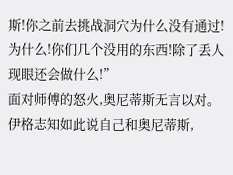斯!你之前去挑战洞穴为什么没有通过!为什么!你们几个没用的东西!除了丢人现眼还会做什么!”
面对师傅的怒火,奥尼蒂斯无言以对。
伊格志知如此说自己和奥尼蒂斯,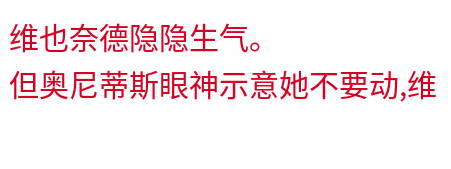维也奈德隐隐生气。
但奥尼蒂斯眼神示意她不要动,维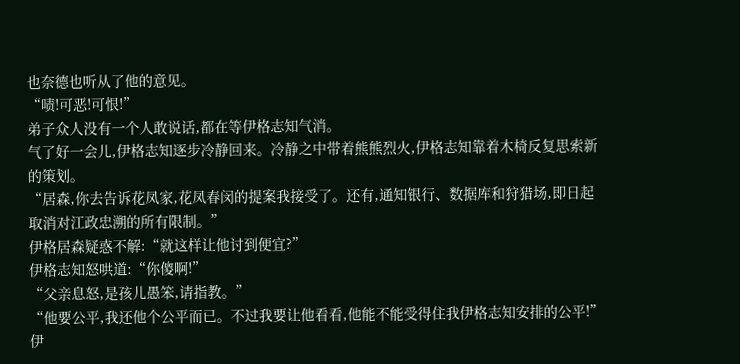也奈德也听从了他的意见。
“啧!可恶!可恨!”
弟子众人没有一个人敢说话,都在等伊格志知气消。
气了好一会儿,伊格志知逐步冷静回来。冷静之中带着熊熊烈火,伊格志知靠着木椅反复思索新的策划。
“居森,你去告诉花凤家,花凤春闵的提案我接受了。还有,通知银行、数据库和狩猎场,即日起取消对江政忠溯的所有限制。”
伊格居森疑惑不解:“就这样让他讨到便宜?”
伊格志知怒哄道:“你傻啊!”
“父亲息怒,是孩儿愚笨,请指教。”
“他要公平,我还他个公平而已。不过我要让他看看,他能不能受得住我伊格志知安排的公平!”
伊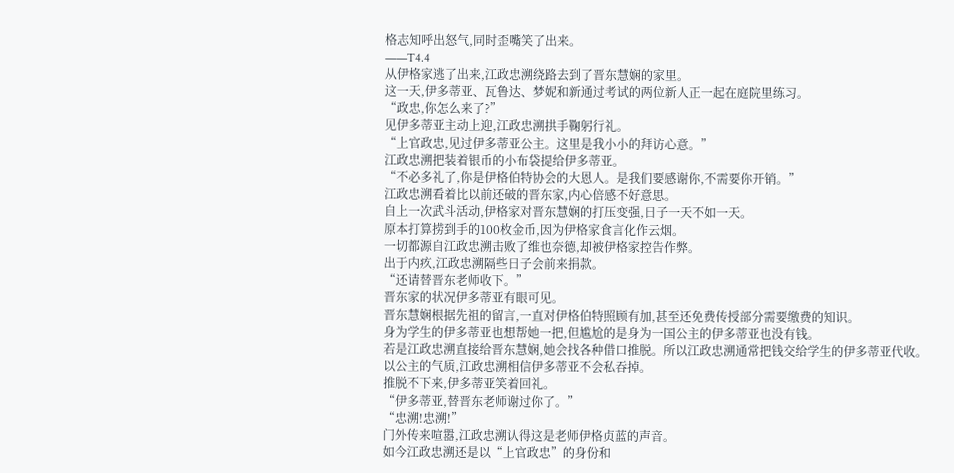格志知呼出怒气,同时歪嘴笑了出来。
——T4.4
从伊格家逃了出来,江政忠溯绕路去到了晋东慧娴的家里。
这一天,伊多蒂亚、瓦鲁达、梦妮和新通过考试的两位新人正一起在庭院里练习。
“政忠,你怎么来了?”
见伊多蒂亚主动上迎,江政忠溯拱手鞠躬行礼。
“上官政忠,见过伊多蒂亚公主。这里是我小小的拜访心意。”
江政忠溯把装着银币的小布袋提给伊多蒂亚。
“不必多礼了,你是伊格伯特协会的大恩人。是我们要感谢你,不需要你开销。”
江政忠溯看着比以前还破的晋东家,内心倍感不好意思。
自上一次武斗活动,伊格家对晋东慧娴的打压变强,日子一天不如一天。
原本打算捞到手的100枚金币,因为伊格家食言化作云烟。
一切都源自江政忠溯击败了维也奈德,却被伊格家控告作弊。
出于内疚,江政忠溯隔些日子会前来捐款。
“还请替晋东老师收下。”
晋东家的状况伊多蒂亚有眼可见。
晋东慧娴根据先祖的留言,一直对伊格伯特照顾有加,甚至还免费传授部分需要缴费的知识。
身为学生的伊多蒂亚也想帮她一把,但尴尬的是身为一国公主的伊多蒂亚也没有钱。
若是江政忠溯直接给晋东慧娴,她会找各种借口推脱。所以江政忠溯通常把钱交给学生的伊多蒂亚代收。
以公主的气质,江政忠溯相信伊多蒂亚不会私吞掉。
推脱不下来,伊多蒂亚笑着回礼。
“伊多蒂亚,替晋东老师谢过你了。”
“忠溯!忠溯!”
门外传来喧嚣,江政忠溯认得这是老师伊格贞蓝的声音。
如今江政忠溯还是以“上官政忠”的身份和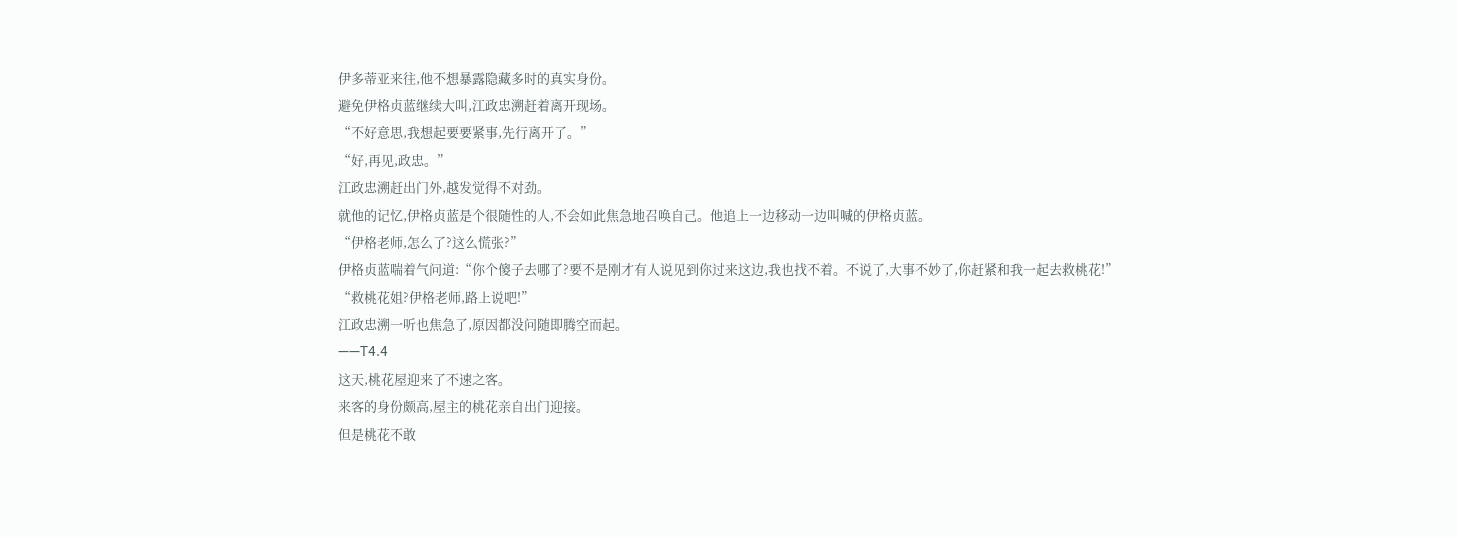伊多蒂亚来往,他不想暴露隐藏多时的真实身份。
避免伊格贞蓝继续大叫,江政忠溯赶着离开现场。
“不好意思,我想起要要紧事,先行离开了。”
“好,再见,政忠。”
江政忠溯赶出门外,越发觉得不对劲。
就他的记忆,伊格贞蓝是个很随性的人,不会如此焦急地召唤自己。他追上一边移动一边叫喊的伊格贞蓝。
“伊格老师,怎么了?这么慌张?”
伊格贞蓝喘着气问道:“你个傻子去哪了?要不是刚才有人说见到你过来这边,我也找不着。不说了,大事不妙了,你赶紧和我一起去救桃花!”
“救桃花姐?伊格老师,路上说吧!”
江政忠溯一听也焦急了,原因都没问随即腾空而起。
——T4.4
这天,桃花屋迎来了不速之客。
来客的身份颇高,屋主的桃花亲自出门迎接。
但是桃花不敢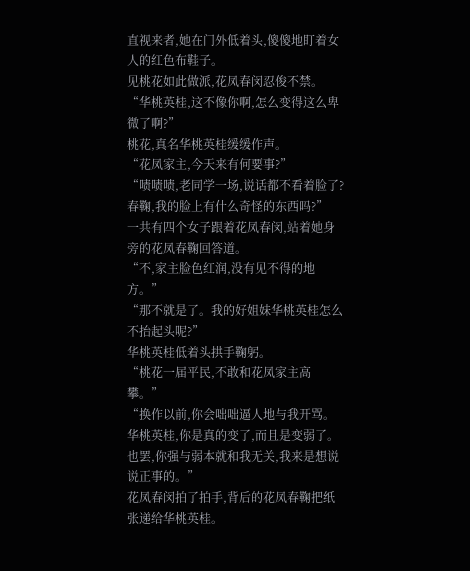直视来者,她在门外低着头,傻傻地盯着女人的红色布鞋子。
见桃花如此做派,花凤春闵忍俊不禁。
“华桃英桂,这不像你啊,怎么变得这么卑微了啊?”
桃花,真名华桃英桂缓缓作声。
“花凤家主,今天来有何要事?”
“啧啧啧,老同学一场,说话都不看着脸了?春鞠,我的脸上有什么奇怪的东西吗?”
一共有四个女子跟着花凤春闵,站着她身旁的花凤春鞠回答道。
“不,家主脸色红润,没有见不得的地方。”
“那不就是了。我的好姐妹华桃英桂怎么不抬起头呢?”
华桃英桂低着头拱手鞠躬。
“桃花一届平民,不敢和花凤家主高攀。”
“换作以前,你会咄咄逼人地与我开骂。华桃英桂,你是真的变了,而且是变弱了。也罢,你强与弱本就和我无关,我来是想说说正事的。”
花凤春闵拍了拍手,背后的花凤春鞠把纸张递给华桃英桂。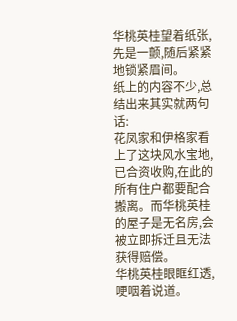华桃英桂望着纸张,先是一颤,随后紧紧地锁紧眉间。
纸上的内容不少,总结出来其实就两句话:
花凤家和伊格家看上了这块风水宝地,已合资收购,在此的所有住户都要配合搬离。而华桃英桂的屋子是无名房,会被立即拆迁且无法获得赔偿。
华桃英桂眼眶红透,哽咽着说道。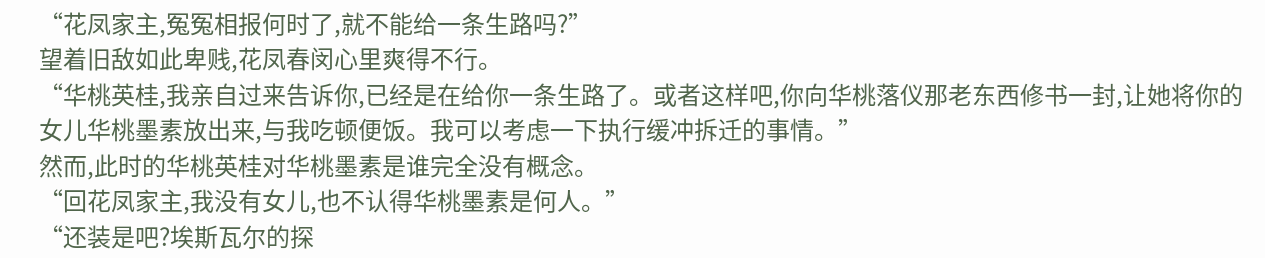“花凤家主,冤冤相报何时了,就不能给一条生路吗?”
望着旧敌如此卑贱,花凤春闵心里爽得不行。
“华桃英桂,我亲自过来告诉你,已经是在给你一条生路了。或者这样吧,你向华桃落仪那老东西修书一封,让她将你的女儿华桃墨素放出来,与我吃顿便饭。我可以考虑一下执行缓冲拆迁的事情。”
然而,此时的华桃英桂对华桃墨素是谁完全没有概念。
“回花凤家主,我没有女儿,也不认得华桃墨素是何人。”
“还装是吧?埃斯瓦尔的探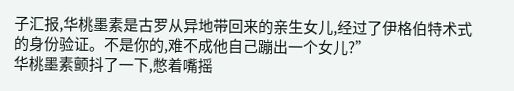子汇报,华桃墨素是古罗从异地带回来的亲生女儿,经过了伊格伯特术式的身份验证。不是你的,难不成他自己蹦出一个女儿?”
华桃墨素颤抖了一下,憋着嘴摇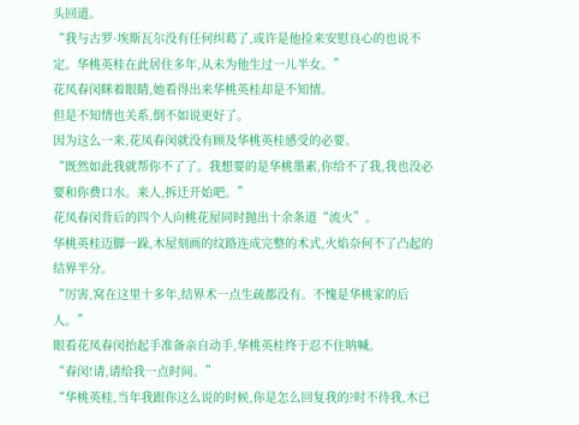头回道。
“我与古罗·埃斯瓦尔没有任何纠葛了,或许是他捡来安慰良心的也说不定。华桃英桂在此居住多年,从未为他生过一儿半女。”
花凤春闵眯着眼睛,她看得出来华桃英桂却是不知情。
但是不知情也关系,倒不如说更好了。
因为这么一来,花凤春闵就没有顾及华桃英桂感受的必要。
“既然如此我就帮你不了了。我想要的是华桃墨素,你给不了我,我也没必要和你费口水。来人,拆迁开始吧。”
花凤春闵背后的四个人向桃花屋同时抛出十余条道“流火”。
华桃英桂迈脚一跺,木屋刻画的纹路连成完整的术式,火焰奈何不了凸起的结界半分。
“厉害,窝在这里十多年,结界术一点生疏都没有。不愧是华桃家的后人。”
眼看花凤春闵抬起手准备亲自动手,华桃英桂终于忍不住呐喊。
“春闵!请,请给我一点时间。”
“华桃英桂,当年我跟你这么说的时候,你是怎么回复我的?时不待我,木已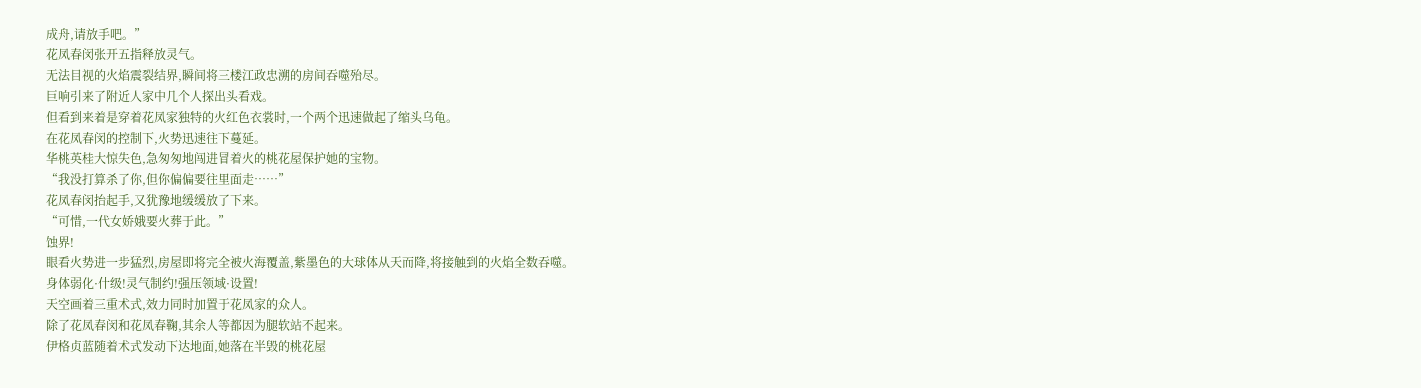成舟,请放手吧。”
花凤春闵张开五指释放灵气。
无法目视的火焰震裂结界,瞬间将三楼江政忠溯的房间吞噬殆尽。
巨响引来了附近人家中几个人探出头看戏。
但看到来着是穿着花凤家独特的火红色衣裳时,一个两个迅速做起了缩头乌龟。
在花凤春闵的控制下,火势迅速往下蔓延。
华桃英桂大惊失色,急匆匆地闯进冒着火的桃花屋保护她的宝物。
“我没打算杀了你,但你偏偏要往里面走……”
花凤春闵抬起手,又犹豫地缓缓放了下来。
“可惜,一代女娇娥要火葬于此。”
蚀界!
眼看火势进一步猛烈,房屋即将完全被火海覆盖,紫墨色的大球体从天而降,将接触到的火焰全数吞噬。
身体弱化·什级!灵气制约!强压领域·设置!
天空画着三重术式,效力同时加置于花凤家的众人。
除了花凤春闵和花凤春鞠,其余人等都因为腿软站不起来。
伊格贞蓝随着术式发动下达地面,她落在半毁的桃花屋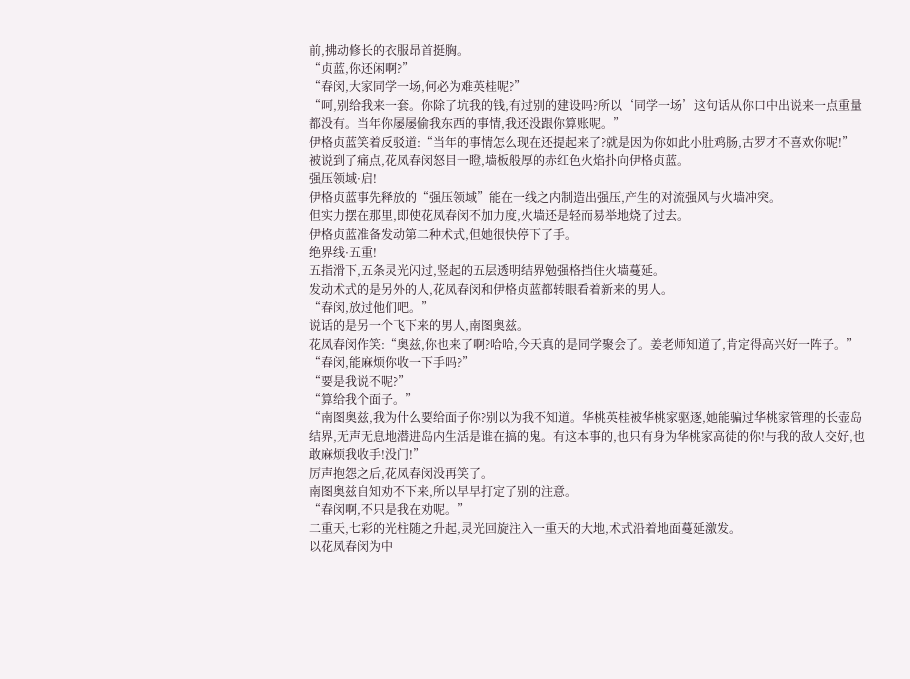前,拂动修长的衣服昂首挺胸。
“贞蓝,你还闲啊?”
“春闵,大家同学一场,何必为难英桂呢?”
“呵,别给我来一套。你除了坑我的钱,有过别的建设吗?所以‘同学一场’这句话从你口中出说来一点重量都没有。当年你屡屡偷我东西的事情,我还没跟你算账呢。”
伊格贞蓝笑着反驳道:“当年的事情怎么现在还提起来了?就是因为你如此小肚鸡肠,古罗才不喜欢你呢!”
被说到了痛点,花凤春闵怒目一瞪,墙板般厚的赤红色火焰扑向伊格贞蓝。
强压领域·启!
伊格贞蓝事先释放的“强压领域”能在一线之内制造出强压,产生的对流强风与火墙冲突。
但实力摆在那里,即使花凤春闵不加力度,火墙还是轻而易举地烧了过去。
伊格贞蓝准备发动第二种术式,但她很快停下了手。
绝界线·五重!
五指滑下,五条灵光闪过,竖起的五层透明结界勉强格挡住火墙蔓延。
发动术式的是另外的人,花凤春闵和伊格贞蓝都转眼看着新来的男人。
“春闵,放过他们吧。”
说话的是另一个飞下来的男人,南图奥兹。
花凤春闵作笑:“奥兹,你也来了啊?哈哈,今天真的是同学聚会了。姜老师知道了,肯定得高兴好一阵子。”
“春闵,能麻烦你收一下手吗?”
“要是我说不呢?”
“算给我个面子。”
“南图奥兹,我为什么要给面子你?别以为我不知道。华桃英桂被华桃家驱逐,她能骗过华桃家管理的长壶岛结界,无声无息地潜进岛内生活是谁在搞的鬼。有这本事的,也只有身为华桃家高徒的你!与我的敌人交好,也敢麻烦我收手!没门!”
厉声抱怨之后,花凤春闵没再笑了。
南图奥兹自知劝不下来,所以早早打定了别的注意。
“春闵啊,不只是我在劝呢。”
二重天,七彩的光柱随之升起,灵光回旋注入一重天的大地,术式沿着地面蔓延激发。
以花凤春闵为中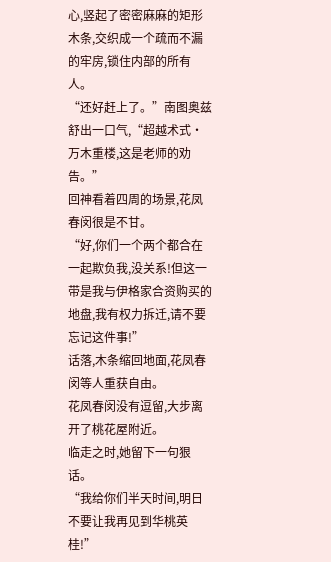心,竖起了密密麻麻的矩形木条,交织成一个疏而不漏的牢房,锁住内部的所有人。
“还好赶上了。”南图奥兹舒出一口气,“超越术式·万木重楼,这是老师的劝告。”
回神看着四周的场景,花凤春闵很是不甘。
“好,你们一个两个都合在一起欺负我,没关系!但这一带是我与伊格家合资购买的地盘,我有权力拆迁,请不要忘记这件事!”
话落,木条缩回地面,花凤春闵等人重获自由。
花凤春闵没有逗留,大步离开了桃花屋附近。
临走之时,她留下一句狠话。
“我给你们半天时间,明日不要让我再见到华桃英桂!”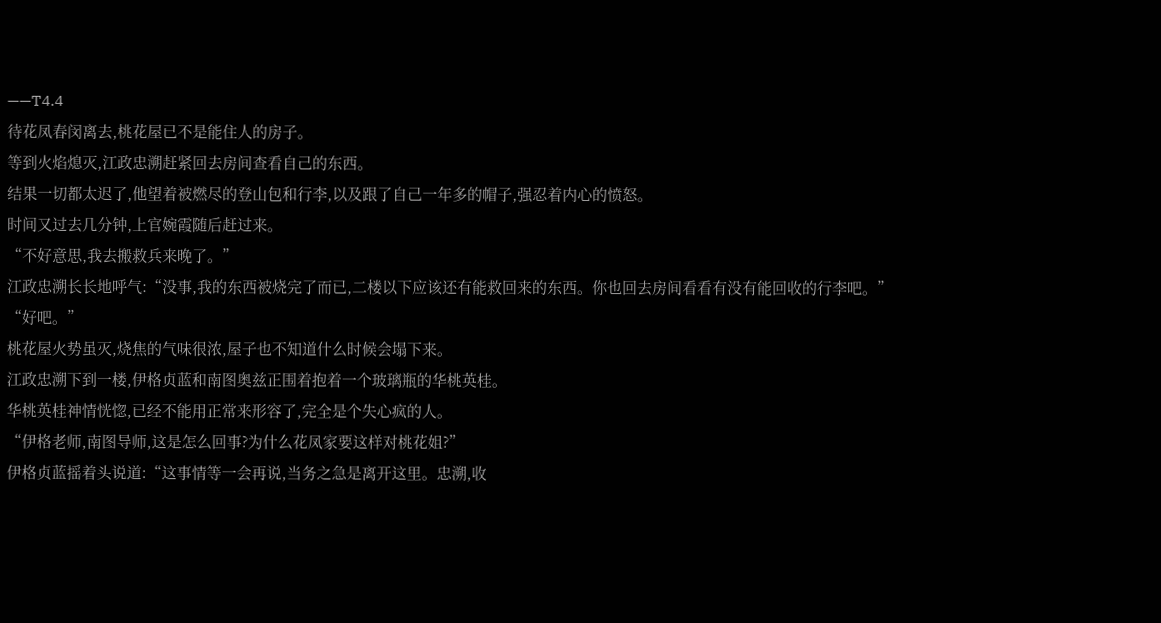——T4.4
待花凤春闵离去,桃花屋已不是能住人的房子。
等到火焰熄灭,江政忠溯赶紧回去房间查看自己的东西。
结果一切都太迟了,他望着被燃尽的登山包和行李,以及跟了自己一年多的帽子,强忍着内心的愤怒。
时间又过去几分钟,上官婉霞随后赶过来。
“不好意思,我去搬救兵来晚了。”
江政忠溯长长地呼气:“没事,我的东西被烧完了而已,二楼以下应该还有能救回来的东西。你也回去房间看看有没有能回收的行李吧。”
“好吧。”
桃花屋火势虽灭,烧焦的气味很浓,屋子也不知道什么时候会塌下来。
江政忠溯下到一楼,伊格贞蓝和南图奥兹正围着抱着一个玻璃瓶的华桃英桂。
华桃英桂神情恍惚,已经不能用正常来形容了,完全是个失心疯的人。
“伊格老师,南图导师,这是怎么回事?为什么花凤家要这样对桃花姐?”
伊格贞蓝摇着头说道:“这事情等一会再说,当务之急是离开这里。忠溯,收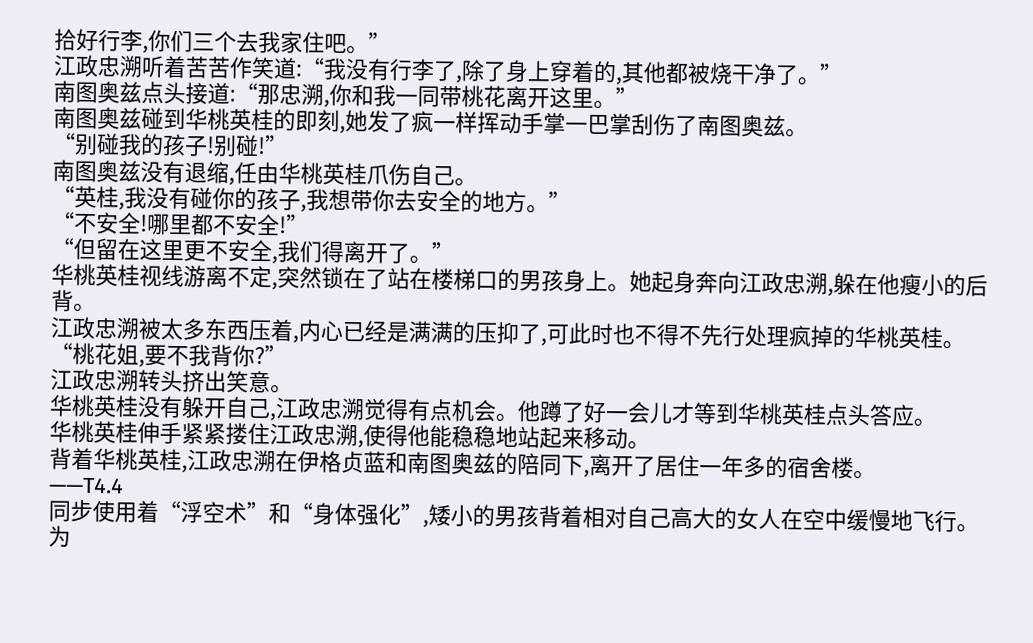拾好行李,你们三个去我家住吧。”
江政忠溯听着苦苦作笑道:“我没有行李了,除了身上穿着的,其他都被烧干净了。”
南图奥兹点头接道:“那忠溯,你和我一同带桃花离开这里。”
南图奥兹碰到华桃英桂的即刻,她发了疯一样挥动手掌一巴掌刮伤了南图奥兹。
“别碰我的孩子!别碰!”
南图奥兹没有退缩,任由华桃英桂爪伤自己。
“英桂,我没有碰你的孩子,我想带你去安全的地方。”
“不安全!哪里都不安全!”
“但留在这里更不安全,我们得离开了。”
华桃英桂视线游离不定,突然锁在了站在楼梯口的男孩身上。她起身奔向江政忠溯,躲在他瘦小的后背。
江政忠溯被太多东西压着,内心已经是满满的压抑了,可此时也不得不先行处理疯掉的华桃英桂。
“桃花姐,要不我背你?”
江政忠溯转头挤出笑意。
华桃英桂没有躲开自己,江政忠溯觉得有点机会。他蹲了好一会儿才等到华桃英桂点头答应。
华桃英桂伸手紧紧搂住江政忠溯,使得他能稳稳地站起来移动。
背着华桃英桂,江政忠溯在伊格贞蓝和南图奥兹的陪同下,离开了居住一年多的宿舍楼。
——T4.4
同步使用着“浮空术”和“身体强化”,矮小的男孩背着相对自己高大的女人在空中缓慢地飞行。
为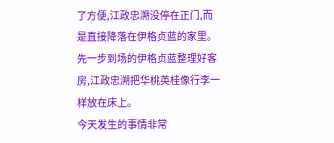了方便,江政忠溯没停在正门,而是直接降落在伊格贞蓝的家里。
先一步到场的伊格贞蓝整理好客房,江政忠溯把华桃英桂像行李一样放在床上。
今天发生的事情非常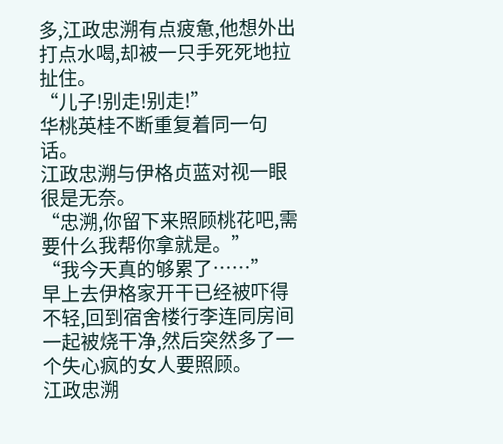多,江政忠溯有点疲惫,他想外出打点水喝,却被一只手死死地拉扯住。
“儿子!别走!别走!”
华桃英桂不断重复着同一句话。
江政忠溯与伊格贞蓝对视一眼很是无奈。
“忠溯,你留下来照顾桃花吧,需要什么我帮你拿就是。”
“我今天真的够累了……”
早上去伊格家开干已经被吓得不轻,回到宿舍楼行李连同房间一起被烧干净,然后突然多了一个失心疯的女人要照顾。
江政忠溯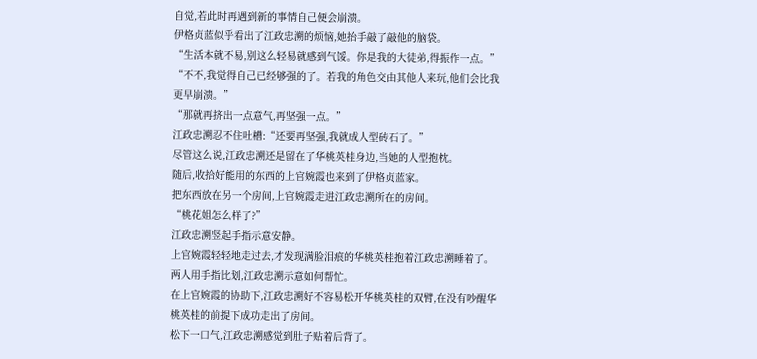自觉,若此时再遇到新的事情自己便会崩溃。
伊格贞蓝似乎看出了江政忠溯的烦恼,她抬手敲了敲他的脑袋。
“生活本就不易,别这么轻易就感到气馁。你是我的大徒弟,得振作一点。”
“不不,我觉得自己已经够强的了。若我的角色交由其他人来玩,他们会比我更早崩溃。”
“那就再挤出一点意气,再坚强一点。”
江政忠溯忍不住吐槽:“还要再坚强,我就成人型砖石了。”
尽管这么说,江政忠溯还是留在了华桃英桂身边,当她的人型抱枕。
随后,收拾好能用的东西的上官婉霞也来到了伊格贞蓝家。
把东西放在另一个房间,上官婉霞走进江政忠溯所在的房间。
“桃花姐怎么样了?”
江政忠溯竖起手指示意安静。
上官婉霞轻轻地走过去,才发现满脸泪痕的华桃英桂抱着江政忠溯睡着了。
两人用手指比划,江政忠溯示意如何帮忙。
在上官婉霞的协助下,江政忠溯好不容易松开华桃英桂的双臂,在没有吵醒华桃英桂的前提下成功走出了房间。
松下一口气,江政忠溯感觉到肚子贴着后背了。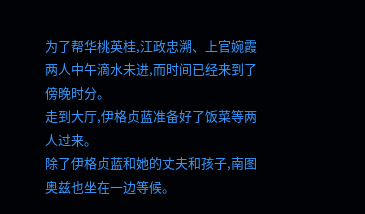为了帮华桃英桂,江政忠溯、上官婉霞两人中午滴水未进,而时间已经来到了傍晚时分。
走到大厅,伊格贞蓝准备好了饭菜等两人过来。
除了伊格贞蓝和她的丈夫和孩子,南图奥兹也坐在一边等候。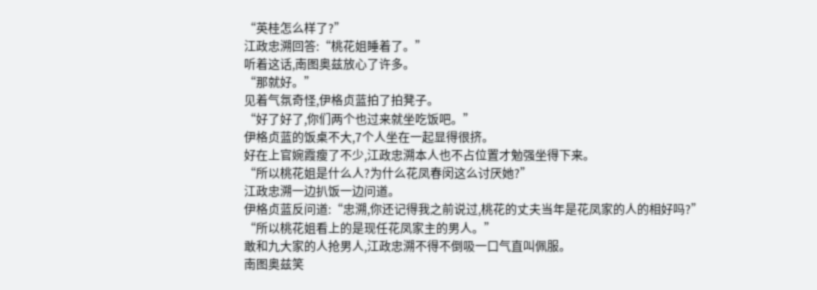“英桂怎么样了?”
江政忠溯回答:“桃花姐睡着了。”
听着这话,南图奥兹放心了许多。
“那就好。”
见着气氛奇怪,伊格贞蓝拍了拍凳子。
“好了好了,你们两个也过来就坐吃饭吧。”
伊格贞蓝的饭桌不大,7个人坐在一起显得很挤。
好在上官婉霞瘦了不少,江政忠溯本人也不占位置才勉强坐得下来。
“所以桃花姐是什么人?为什么花凤春闵这么讨厌她?”
江政忠溯一边扒饭一边问道。
伊格贞蓝反问道:“忠溯,你还记得我之前说过,桃花的丈夫当年是花凤家的人的相好吗?”
“所以桃花姐看上的是现任花凤家主的男人。”
敢和九大家的人抢男人,江政忠溯不得不倒吸一口气直叫佩服。
南图奥兹笑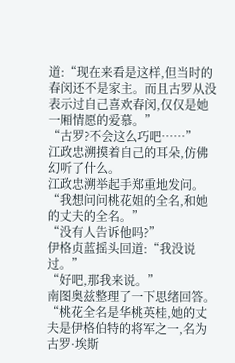道:“现在来看是这样,但当时的春闵还不是家主。而且古罗从没表示过自己喜欢春闵,仅仅是她一厢情愿的爱慕。”
“古罗?不会这么巧吧……”
江政忠溯摸着自己的耳朵,仿佛幻听了什么。
江政忠溯举起手郑重地发问。
“我想问问桃花姐的全名,和她的丈夫的全名。”
“没有人告诉他吗?”
伊格贞蓝摇头回道:“我没说过。”
“好吧,那我来说。”
南图奥兹整理了一下思绪回答。
“桃花全名是华桃英桂,她的丈夫是伊格伯特的将军之一,名为古罗·埃斯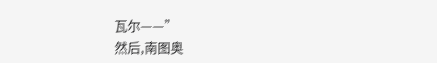瓦尔——”
然后,南图奥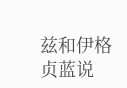兹和伊格贞蓝说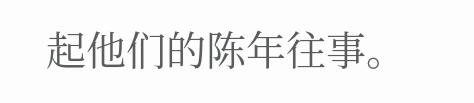起他们的陈年往事。